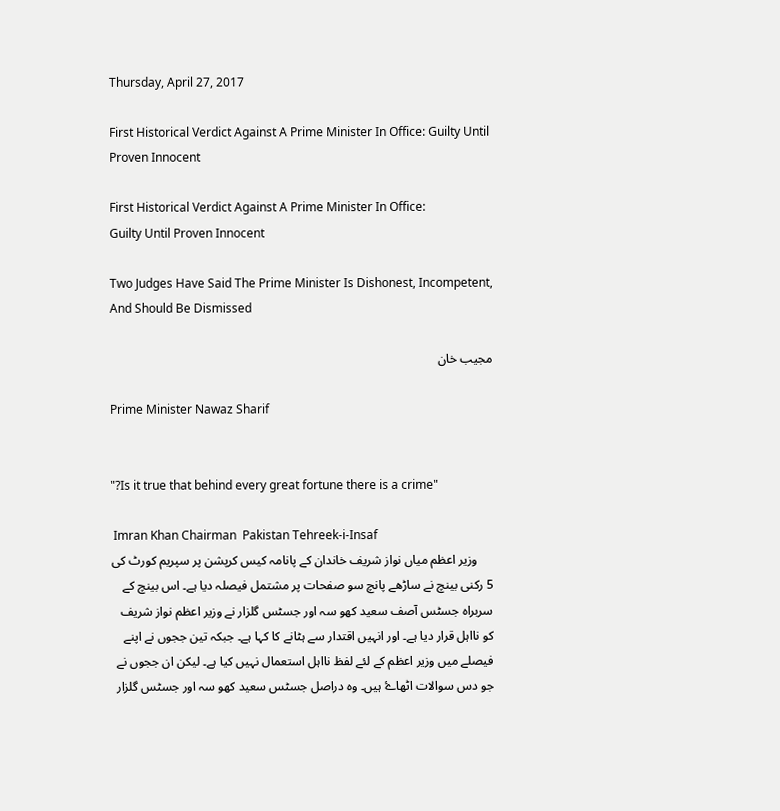Thursday, April 27, 2017

First Historical Verdict Against A Prime Minister In Office: Guilty Until Proven Innocent

First Historical Verdict Against A Prime Minister In Office:
Guilty Until Proven Innocent

Two Judges Have Said The Prime Minister Is Dishonest, Incompetent, And Should Be Dismissed

مجیب خان

Prime Minister Nawaz Sharif


"?Is it true that behind every great fortune there is a crime"

 Imran Khan Chairman  Pakistan Tehreek-i-Insaf
     وزیر اعظم میاں نواز شریف خاندان کے پانامہ کیس کرپشن پر سپریم کورٹ کی 5 رکنی بینچ نے ساڑھے پانچ سو صفحات پر مشتمل فیصلہ دیا ہے۔ اس بینچ کے سربراہ جسٹس آصف سعید کھو سہ اور جسٹس گلزار نے وزیر اعظم نواز شریف کو نااہل قرار دیا ہے۔ اور انہیں اقتدار سے ہٹانے کا کہا ہے۔ جبکہ تین ججوں نے اپنے فیصلے میں وزیر اعظم کے لئے لفظ نااہل استعمال نہیں کیا ہے۔ لیکن ان ججوں نے جو دس سوالات اٹھاۓ ہیں۔ وہ دراصل جسٹس سعید کھو سہ اور جسٹس گلزار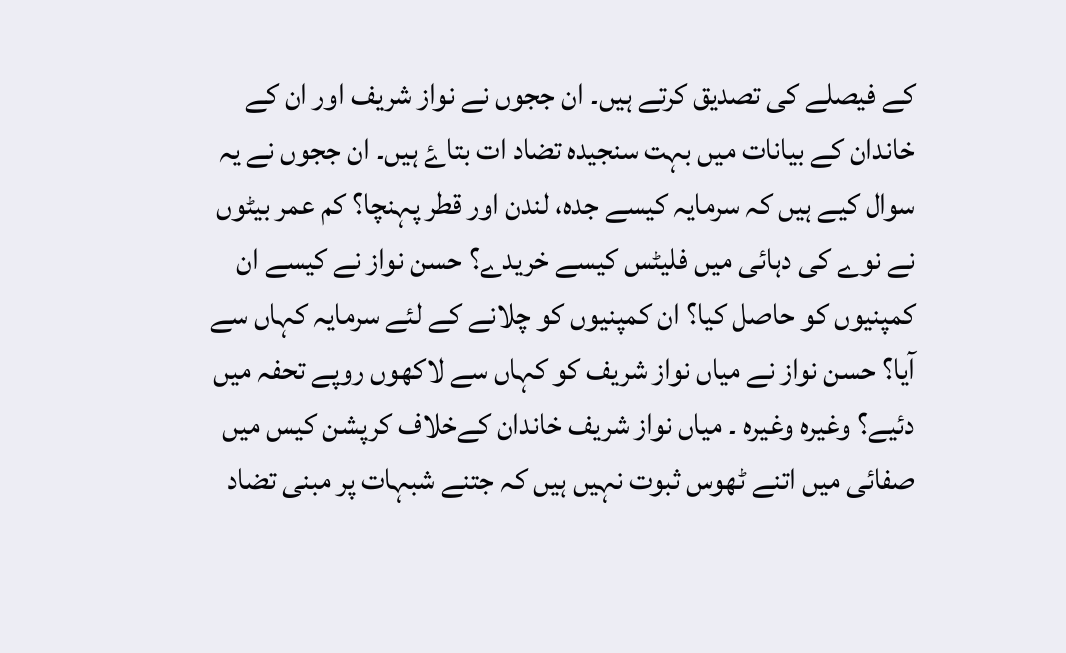کے فیصلے کی تصدیق کرتے ہیں۔ ان ججوں نے نواز شریف اور ان کے خاندان کے بیانات میں بہت سنجیدہ تضاد ات بتاۓ ہیں۔ ان ججوں نے یہ سوال کیے ہیں کہ سرمایہ کیسے جدہ، لندن اور قطر پہنچا؟ کم عمر بیٹوں نے نوے کی دہائی میں فلیٹس کیسے خریدے؟ حسن نواز نے کیسے ان کمپنیوں کو حاصل کیا؟ ان کمپنیوں کو چلانے کے لئے سرمایہ کہاں سے آیا؟ حسن نواز نے میاں نواز شریف کو کہاں سے لاکھوں روپے تحفہ میں دئیے؟ وغیرہ وغیرہ ۔ میاں نواز شریف خاندان کےخلاف کرپشن کیس میں صفائی میں اتنے ٹھوس ثبوت نہیں ہیں کہ جتنے شبہات پر مبنی تضاد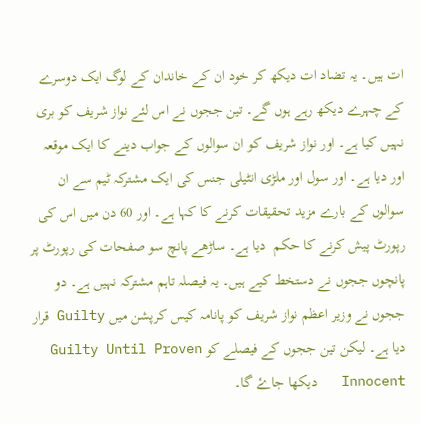ات ہیں۔ یہ تضاد ات دیکھ کر خود ان کے خاندان کے لوگ ایک دوسرے کے چہرے دیکھ رہے ہوں گے۔ تین ججوں نے اس لئے نواز شریف کو بری نہیں کیا ہے۔ اور نواز شریف کو ان سوالوں کے جواب دینے کا ایک موقعہ اور دیا ہے۔ اور سول اور ملڑی انٹیلی جنس کی ایک مشترکہ ٹیم سے ان سوالوں کے بارے مزید تحقیقات کرنے کا کہا ہے۔ اور 60 دن میں اس کی رپورٹ پیش کرنے کا حکم  دیا ہے۔ ساڑھے پانچ سو صفحات کی رپورٹ پر پانچوں ججوں نے دستخط کیے ہیں۔ یہ فیصلہ تاہم مشترکہ نہیں ہے۔ دو ججوں نے وزیر اعظم نواز شریف کو پانامہ کیس کرپشن میں Guilty قرار دیا ہے۔ لیکن تین ججوں کے فیصلے کو Guilty Until Proven Innocent   دیکھا جاۓ گا۔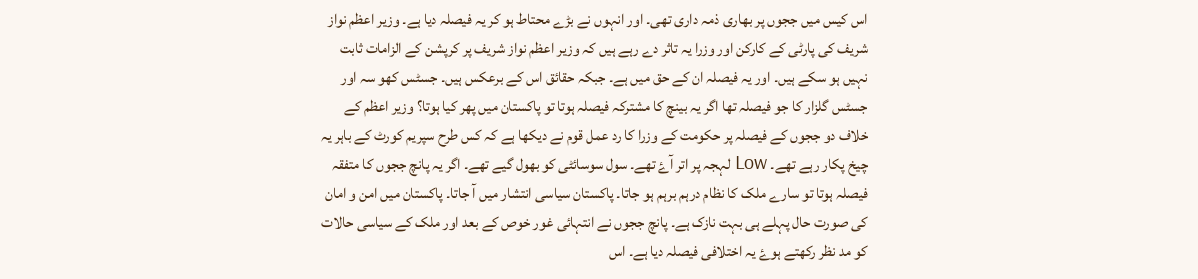اس کیس میں ججوں پر بھاری ذمہ داری تھی۔ اور انہوں نے بڑے محتاط ہو کر یہ فیصلہ دیا ہے۔ وزیر اعظم نواز شریف کی پارٹی کے کارکن اور وزرا یہ تاثر دے رہے ہیں کہ وزیر اعظم نواز شریف پر کرپشن کے الزامات ثابت نہیں ہو سکے ہیں۔ اور یہ فیصلہ ان کے حق میں ہے۔ جبکہ حقائق اس کے برعکس ہیں۔ جسٹس کھو سہ اور جسٹس گلزار کا جو فیصلہ تھا اگر یہ بینچ کا مشترکہ فیصلہ ہوتا تو پاکستان میں پھر کیا ہوتا؟ وزیر اعظم کے خلاف دو ججوں کے فیصلہ پر حکومت کے وزرا کا رد عمل قوم نے دیکھا ہے کہ کس طرح سپریم کورٹ کے باہر یہ چیخ پکار رہے تھے۔ Low لہجہ پر اتر آۓ تھے۔ سول سوسائٹی کو بھول گیے تھے۔ اگر یہ پانچ ججوں کا متفقہ فیصلہ ہوتا تو سارے ملک کا نظام درہم برہم ہو جاتا۔ پاکستان سیاسی انتشار میں آ جاتا۔ پاکستان میں امن و امان کی صورت حال پہلے ہی بہت نازک ہے۔ پانچ ججوں نے انتہائی غور خوص کے بعد اور ملک کے سیاسی حالات کو مد نظر رکھتے ہوۓ یہ اختلافی فیصلہ دیا ہے۔ اس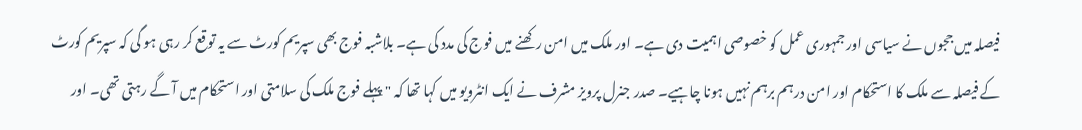فیصلہ میں ججوں نے سیاسی اور جمہوری عمل کو خصوصی اہمیت دی ہے۔ اور ملک میں امن رکھنے میں فوج کی مدد کی ہے۔ بلاشبہ فوج بھی سپریم کورٹ سے یہ توقع کر رہی ہو گی کہ سپریم کورٹ کے فیصلہ سے ملک کا استحکام اور امن درہم برہم نہیں ہونا چاہیے۔ صدر جنرل پرویز مشرف نے ایک انٹرویو میں کہا تھا کہ "پہلے فوج ملک کی سلامتی اور استحکام میں آ گے رہتی تھی۔ اور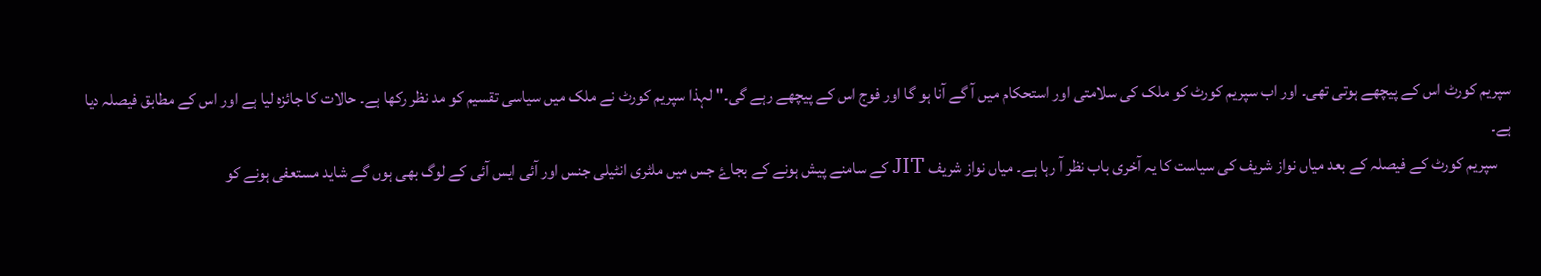سپریم کورٹ اس کے پیچھے ہوتی تھی۔ اور اب سپریم کورٹ کو ملک کی سلامتی اور استحکام میں آ گے آنا ہو گا اور فوج اس کے پیچھے رہے گی۔" لہذا سپریم کورٹ نے ملک میں سیاسی تقسیم کو مد نظر رکھا ہے۔ حالات کا جائزہ لیا ہے اور اس کے مطابق فیصلہ دیا ہے۔
    سپریم کورٹ کے فیصلہ کے بعد میاں نواز شریف کی سیاست کا یہ آخری باب نظر آ رہا ہے۔ میاں نواز شریف JIT کے سامنے پیش ہونے کے بجاۓ جس میں ملٹری انٹیلی جنس اور آئی ایس آئی کے لوگ بھی ہوں گے شاید مستعفی ہونے کو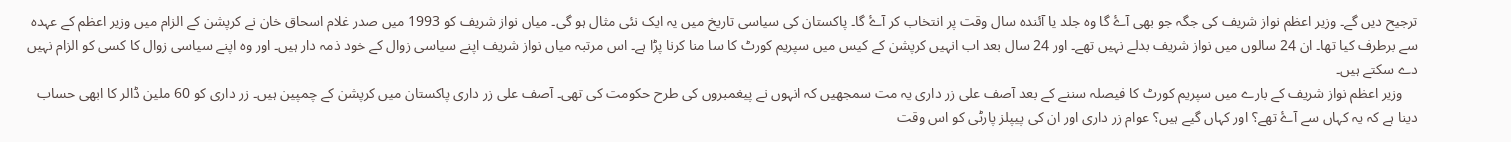ترجیح دیں گے۔ وزیر اعظم نواز شریف کی جگہ جو بھی آۓ گا وہ جلد یا آئندہ سال وقت پر انتخاب کر آۓ گا۔ پاکستان کی سیاسی تاریخ میں یہ ایک نئی مثال ہو گی۔ میاں نواز شریف کو 1993 میں صدر غلام اسحاق خان نے کرپشن کے الزام میں وزیر اعظم کے عہدہ سے برطرف کیا تھا۔ ان 24 سالوں میں نواز شریف بدلے نہیں تھے۔ اور 24 سال بعد اب انہیں کرپشن کے کیس میں سپریم کورٹ کا سا منا کرنا پڑا ہے۔ اس مرتبہ میاں نواز شریف اپنے سیاسی زوال کے خود ذمہ دار ہیں۔ اور وہ اپنے سیاسی زوال کا کسی کو الزام نہیں دے سکتے ہیں۔
    وزیر اعظم نواز شریف کے بارے میں سپریم کورٹ کا فیصلہ سننے کے بعد آصف علی زر داری یہ مت سمجھیں کہ انہوں نے پیغمبروں کی طرح حکومت کی تھی۔ آصف علی زر داری پاکستان میں کرپشن کے چمپین ہیں۔ زر داری کو 60 ملین ڈالر کا ابھی حساب دینا ہے کہ یہ کہاں سے آۓ تھے؟ اور کہاں گیے ہیں؟ عوام زر داری اور ان کی پیپلز پارٹی کو اس وقت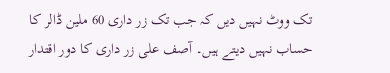تک ووٹ نہیں دیں کہ جب تک زر داری 60 ملین ڈالر کا حساب نہیں دیتے ہیں۔ آصف علی زر داری کا دور اقتدار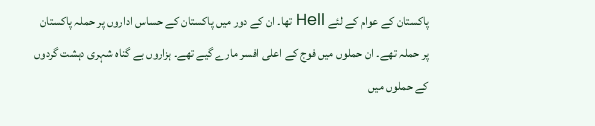پاکستان کے عوام کے لئے Hell تھا۔ ان کے دور میں پاکستان کے حساس اداروں پر حملہ پاکستان پر حملہ تھے۔ ان حملوں میں فوج کے اعلی افسر مارے گیے تھے۔ ہزاروں بے گناہ شہری دہشت گردوں کے حملوں میں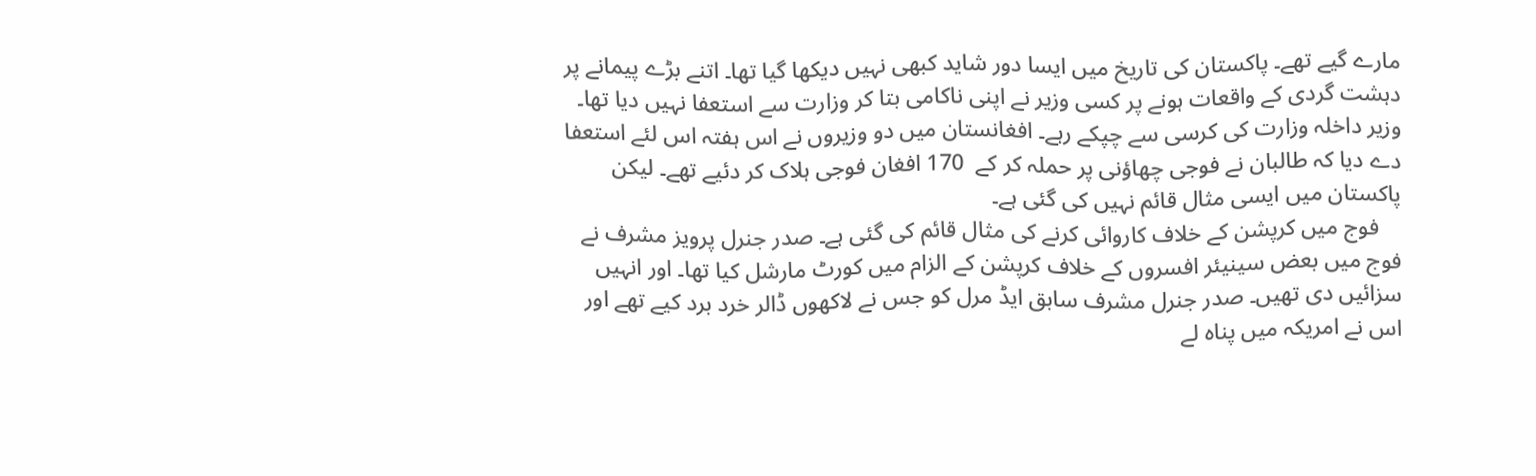مارے گیے تھے۔ پاکستان کی تاریخ میں ایسا دور شاید کبھی نہیں دیکھا گیا تھا۔ اتنے بڑے پیمانے پر دہشت گردی کے واقعات ہونے پر کسی وزیر نے اپنی ناکامی بتا کر وزارت سے استعفا نہیں دیا تھا۔ وزیر داخلہ وزارت کی کرسی سے چپکے رہے۔ افغانستان میں دو وزیروں نے اس ہفتہ اس لئے استعفا دے دیا کہ طالبان نے فوجی چھاؤنی پر حملہ کر کے  170 افغان فوجی ہلاک کر دئیے تھے۔ لیکن پاکستان میں ایسی مثال قائم نہیں کی گئی ہے۔
    فوج میں کرپشن کے خلاف کاروائی کرنے کی مثال قائم کی گئی ہے۔ صدر جنرل پرویز مشرف نے فوج میں بعض سینیئر افسروں کے خلاف کرپشن کے الزام میں کورٹ مارشل کیا تھا۔ اور انہیں سزائیں دی تھیں۔ صدر جنرل مشرف سابق ایڈ مرل کو جس نے لاکھوں ڈالر خرد برد کیے تھے اور اس نے امریکہ میں پناہ لے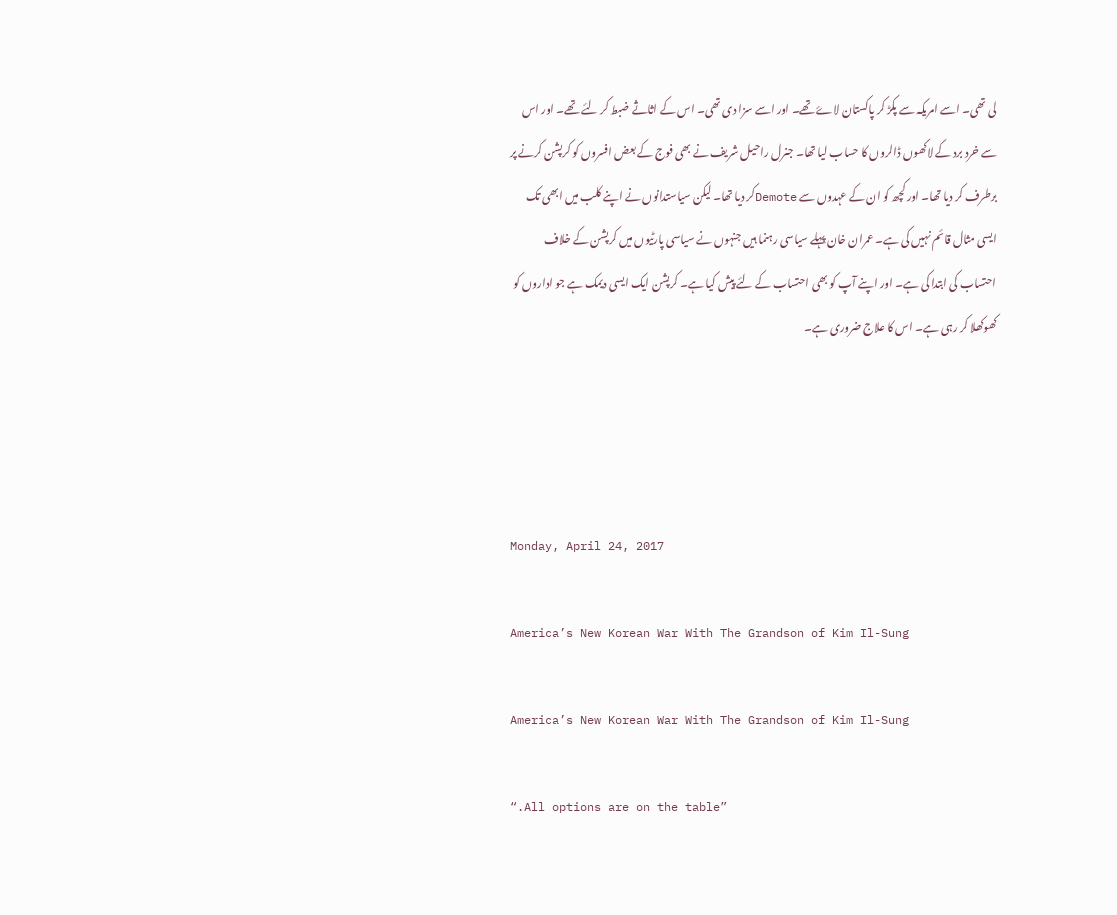لی تھی۔ اسے امریکہ سے پکڑ کر پاکستان لاۓ تھے۔ اور اسے سزا دی تھی۔ اس کے اثاثے ضبط کر لئے تھے۔ اور اس سے خرد برد کے لاکھوں ڈالروں کا حساب لیا تھا۔ جنرل راحیل شریف نے بھی فوج کے بعض افسروں کو کرپشن کرنے پر برطرف کر دیا تھا۔ اور کچھ کو ان کے عہدوں سے Demoteکر دیا تھا۔ لیکن سیاستدانوں نے اپنے کلب میں ابھی تک ایسی مثال قائم نہیں کی ہے۔ عمران خان پہلے سیاسی رہنما ہیں جنہوں نے سیاسی پارٹیوں میں کرپشن کے خلاف احتساب کی ابتدا کی ہے۔ اور اپنے آپ کو بھی احتساب کے لئے پیش کیا ہے۔ کرپشن ایک ایسی دیمک ہے جو اداروں کو کھوکھلا کر رہی ہے۔ اس کا علاج ضروری ہے۔




Monday, April 24, 2017

America’s New Korean War With The Grandson of Kim Il-Sung

America’s New Korean War With The Grandson of Kim Il-Sung

“.All options are on the table”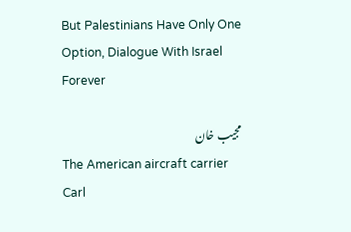But Palestinians Have Only One Option, Dialogue With Israel Forever

مجیب خان
The American aircraft carrier Carl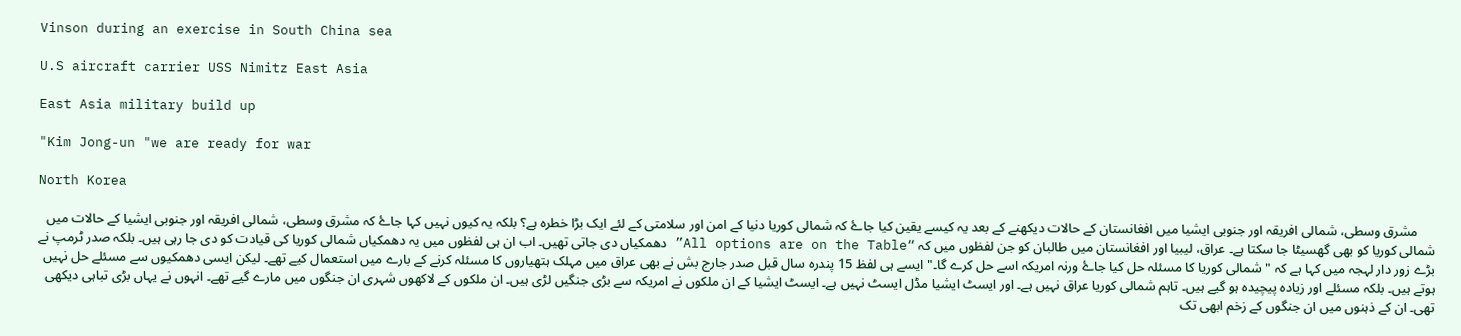Vinson during an exercise in South China sea

U.S aircraft carrier USS Nimitz East Asia

East Asia military build up

"Kim Jong-un "we are ready for war

North Korea

     مشرق وسطی، شمالی افریقہ اور جنوبی ایشیا میں افغانستان کے حالات دیکھنے کے بعد یہ کیسے یقین کیا جاۓ کہ شمالی کوریا دنیا کے امن اور سلامتی کے لئے ایک بڑا خطرہ ہے؟ بلکہ یہ کیوں نہیں کہا جاۓ کہ مشرق وسطی، شمالی افریقہ اور جنوبی ایشیا کے حالات میں شمالی کوریا کو بھی گھسیٹا جا سکتا ہے۔ عراق، لیبیا اور افغانستان میں طالبان کو جن لفظوں میں کہ “All options are on the Table” دھمکیاں دی جاتی تھیں۔ اب ان ہی لفظوں میں یہ دھمکیاں شمالی کوریا کی قیادت کو دی جا رہی ہیں۔ بلکہ صدر ٹرمپ نے بڑے زور دار لہجہ میں کہا ہے کہ "شمالی کوریا کا مسئلہ حل کیا جاۓ ورنہ امریکہ اسے حل کرے گا۔" ایسے ہی لفظ 15 پندرہ سال قبل صدر جارج بش نے بھی عراق میں مہلک ہتھیاروں کا مسئلہ کرنے کے بارے میں استعمال کیے تھے۔ لیکن ایسی دھمکیوں سے مسئلے حل نہیں ہوتے ہیں۔ بلکہ مسئلے اور زیادہ پیچیدہ ہو گیے ہیں۔ تاہم شمالی کوریا عراق نہیں ہے۔ اور ایسٹ ایشیا مڈل ایسٹ نہیں ہے۔ ایسٹ ایشیا کے ان ملکوں نے امریکہ سے بڑی جنگیں لڑی ہیں۔ ان ملکوں کے لاکھوں شہری ان جنگوں میں مارے گیے تھے۔ انہوں نے یہاں بڑی تباہی دیکھی تھی۔ ان کے ذہنوں میں ان جنگوں کے زخم ابھی تک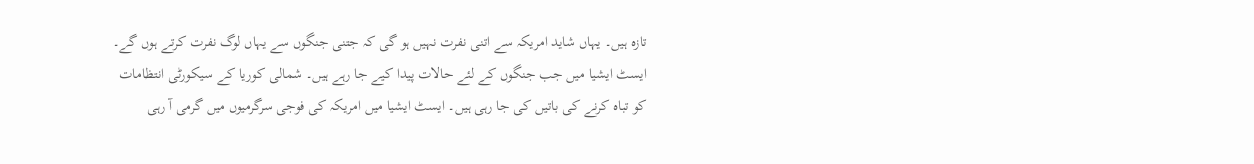تازہ ہیں۔ یہاں شاید امریکہ سے اتنی نفرت نہیں ہو گی کہ جتنی جنگوں سے یہاں لوگ نفرت کرتے ہوں گے۔ ایسٹ ایشیا میں جب جنگوں کے لئے حالات پیدا کیے جا رہے ہیں۔ شمالی کوریا کے سیکورٹی انتظامات کو تباہ کرنے کی باتیں کی جا رہی ہیں۔ ایسٹ ایشیا میں امریکہ کی فوجی سرگرمیوں میں گرمی آ رہی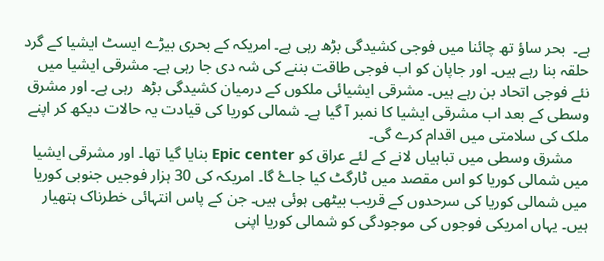ہے۔  بحر ساؤ تھ چائنا میں فوجی کشیدگی بڑھ رہی ہے۔ امریکہ کے بحری بیڑے ایسٹ ایشیا کے گرد حلقہ بنا رہے ہیں۔ اور جاپان کو اب فوجی طاقت بننے کی شہ دی جا رہی ہے۔ مشرقی ایشیا میں نئے فوجی اتحاد بن رہے ہیں۔ مشرقی ایشیائی ملکوں کے درمیان کشیدگی بڑھ  رہی ہے۔ اور مشرق وسطی کے بعد اب مشرقی ایشیا کا نمبر آ گیا ہے۔ شمالی کوریا کی قیادت یہ حالات دیکھ کر اپنے ملک کی سلامتی میں اقدام کرے گی۔
    مشرق وسطی میں تباہیاں لانے کے لئے عراق کو Epic center بنایا گیا تھا۔ اور مشرقی ایشیا میں شمالی کوریا کو اس مقصد میں ٹارگٹ کیا جاۓ گا۔ امریکہ کی 30 ہزار فوجیں جنوبی کوریا میں شمالی کوریا کی سرحدوں کے قریب بیٹھی ہوئی ہیں۔ جن کے پاس انتہائی خطرناک ہتھیار ہیں۔ یہاں امریکی فوجوں کی موجودگی کو شمالی کوریا اپنی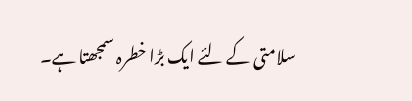سلامتی کے لئے ایک بڑا خطرہ سمجھتا ہے۔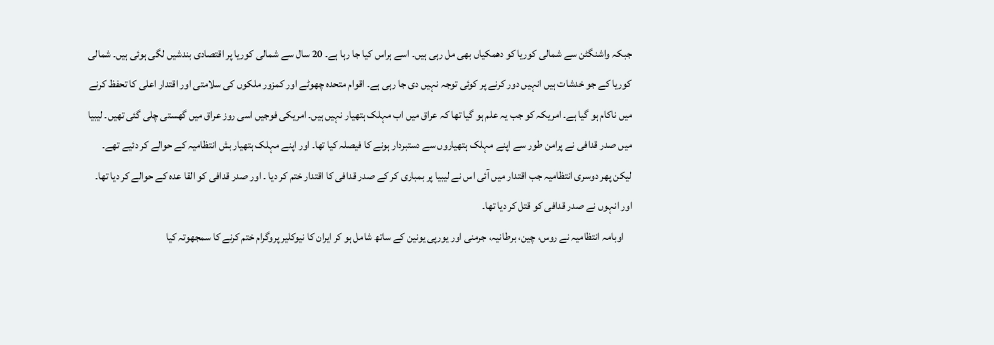جبکہ واشنگٹن سے شمالی کوریا کو دھمکیاں بھی مل رہی ہیں۔ اسے ہراس کیا جا رہا ہے۔ 20 سال سے شمالی کوریا پر اقتصادی بندشیں لگی ہوئی ہیں۔ شمالی کوریا کے جو خدشات ہیں انہیں دور کرنے پر کوئی توجہ نہیں دی جا رہی ہے۔ اقوام متحدہ چھوٹے اور کمزور ملکوں کی سلامتی اور اقتدار اعلی کا تحفظ کرنے میں ناکام ہو گیا ہے۔ امریکہ کو جب یہ علم ہو گیا تھا کہ عراق میں اب مہلک ہتھیار نہیں ہیں۔ امریکی فوجیں اسی روز عراق میں گھستی چلی گئی تھیں۔ لیبیا میں صدر قدافی نے پرامن طور سے اپنے مہلک ہتھیاروں سے دستبردار ہونے کا فیصلہ کیا تھا۔ اور اپنے مہلک ہتھیار بش انتظامیہ کے حوالے کر دئیے تھے۔ لیکن پھر دوسری انتظامیہ جب اقتدار میں آئی اس نے لیبیا پر بمباری کر کے صدر قدافی کا اقتدار ختم کر دیا ۔ اور صدر قدافی کو القا عدہ کے حوالے کر دیا تھا۔ اور انہوں نے صدر قدافی کو قتل کر دیا تھا۔
    اوبامہ انتظامیہ نے روس، چین، برطانیہ، جرمنی اور یورپی یونین کے ساتھ شامل ہو کر ایران کا نیوکلیر پروگرام ختم کرنے کا سمجھوتہ کیا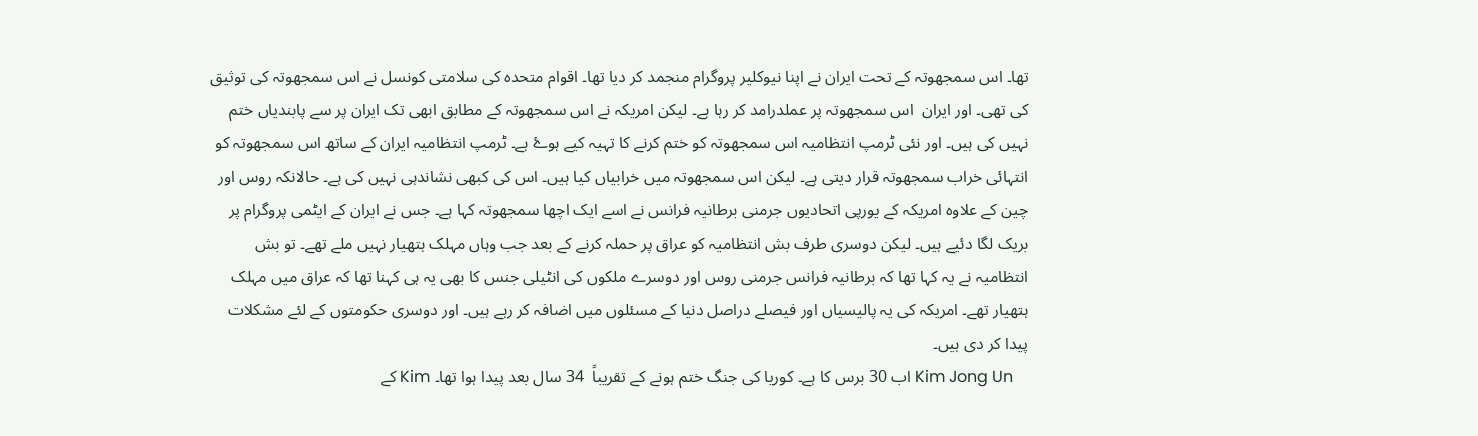تھا۔ اس سمجھوتہ کے تحت ایران نے اپنا نیوکلیر پروگرام منجمد کر دیا تھا۔ اقوام متحدہ کی سلامتی کونسل نے اس سمجھوتہ کی توثیق کی تھی۔ اور ایران  اس سمجھوتہ پر عملدرامد کر رہا ہے۔ لیکن امریکہ نے اس سمجھوتہ کے مطابق ابھی تک ایران پر سے پابندیاں ختم نہیں کی ہیں۔ اور نئی ٹرمپ انتظامیہ اس سمجھوتہ کو ختم کرنے کا تہیہ کیے ہوۓ ہے۔ ٹرمپ انتظامیہ ایران کے ساتھ اس سمجھوتہ کو انتہائی خراب سمجھوتہ قرار دیتی ہے۔ لیکن اس سمجھوتہ میں خرابیاں کیا ہیں۔ اس کی کبھی نشاندہی نہیں کی ہے۔ حالانکہ روس اور چین کے علاوہ امریکہ کے یورپی اتحادیوں جرمنی برطانیہ فرانس نے اسے ایک اچھا سمجھوتہ کہا ہے۔ جس نے ایران کے ایٹمی پروگرام پر بریک لگا دئیے ہیں۔ لیکن دوسری طرف بش انتظامیہ کو عراق پر حملہ کرنے کے بعد جب وہاں مہلک ہتھیار نہیں ملے تھے۔ تو بش انتظامیہ نے یہ کہا تھا کہ برطانیہ فرانس جرمنی روس اور دوسرے ملکوں کی انٹیلی جنس کا بھی یہ ہی کہنا تھا کہ عراق میں مہلک ہتھیار تھے۔ امریکہ کی یہ پالیسیاں اور فیصلے دراصل دنیا کے مسئلوں میں اضافہ کر رہے ہیں۔ اور دوسری حکومتوں کے لئے مشکلات پیدا کر دی ہیں۔
    Kim Jong Un اب 30 برس کا ہے۔ کوریا کی جنگ ختم ہونے کے تقریباً  34 سال بعد پیدا ہوا تھا۔ Kim کے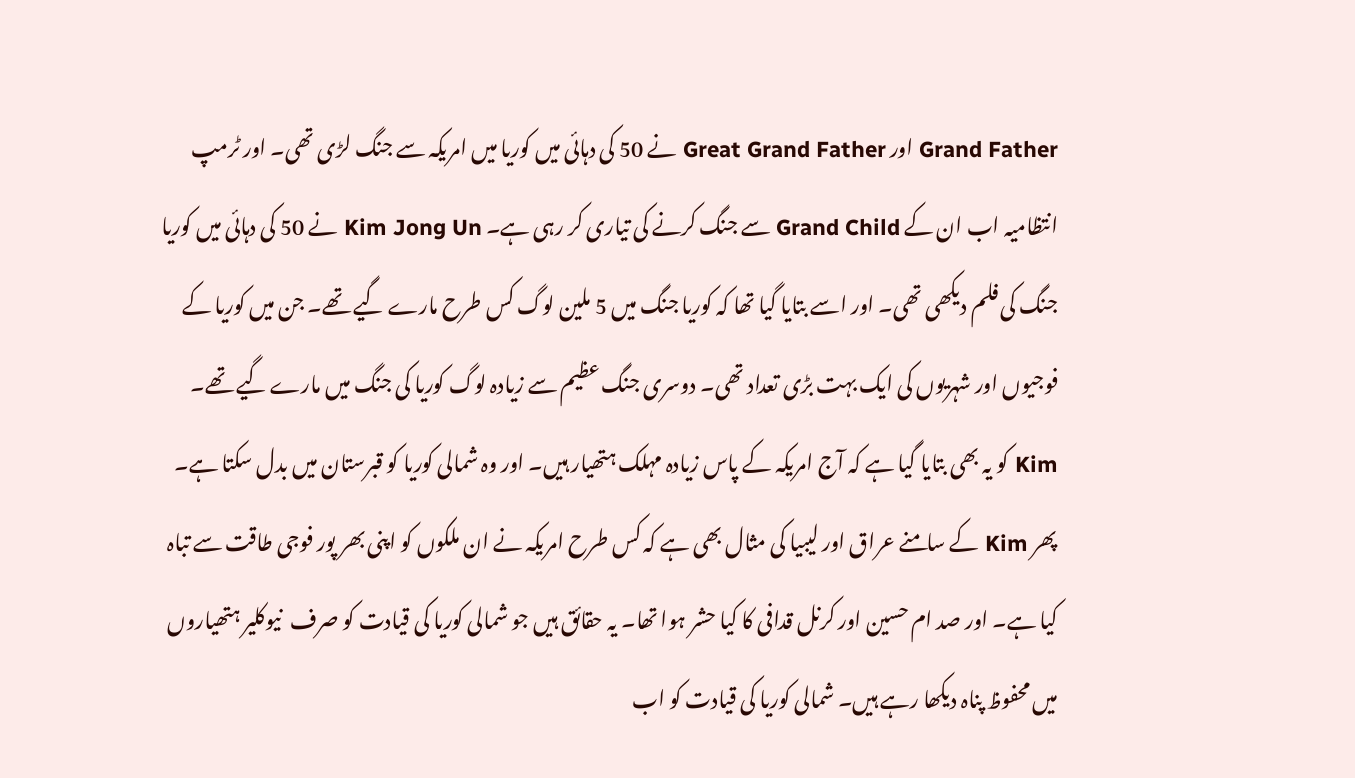Grand Father اور Great Grand Father نے 50 کی دہائی میں کوریا میں امریکہ سے جنگ لڑی تھی۔ اور ٹرمپ انتظامیہ اب ان کے Grand Child سے جنگ کرنے کی تیاری کر رہی ہے۔ Kim Jong Un نے 50 کی دہائی میں کوریا جنگ کی فلم دیکھی تھی۔ اور اسے بتایا گیا تھا کہ کوریا جنگ میں 5 ملین لوگ کس طرح مارے گیے تھے۔ جن میں کوریا کے فوجیوں اور شہریوں کی ایک بہت بڑی تعداد تھی۔ دوسری جنگ عظیم سے زیادہ لوگ کوریا کی جنگ میں مارے گیے تھے۔ Kim کو یہ بھی بتایا گیا ہے کہ آج امریکہ کے پاس زیادہ مہلک ہتھیار ہیں۔ اور وہ شمالی کوریا کو قبرستان میں بدل سکتا ہے۔ پھر Kim کے سامنے عراق اور لیبیا کی مثال بھی ہے کہ کس طرح امریکہ نے ان ملکوں کو اپنی بھر پور فوجی طاقت سے تباہ کیا ہے۔ اور صد ام حسین اور کرنل قدافی کا کیا حشر ہوا تھا۔ یہ حقائق ہیں جو شمالی کوریا کی قیادت کو صرف  نیوکلیر ہتھیاروں میں محفوظ پناہ دیکھا رہے ہیں۔ شمالی کوریا کی قیادت کو اب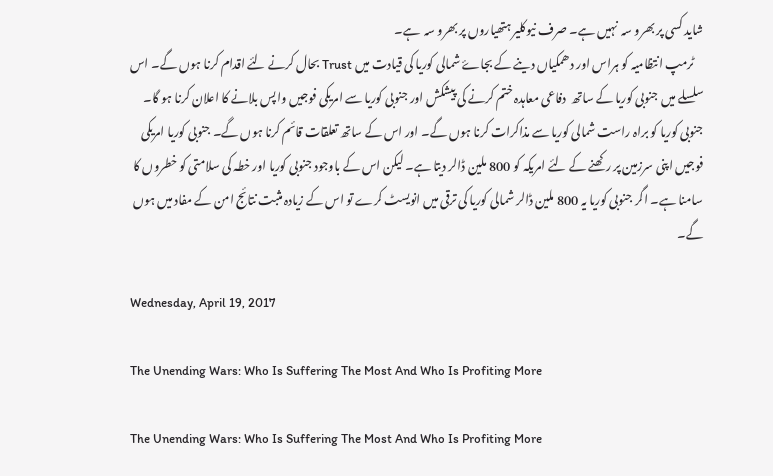شاید کسی پر بھرو سہ  نہیں ہے۔ صرف نیوکلیر ہتھیاروں پر بھرو سہ  ہے۔
    ٹرمپ انتظامیہ کو ہراس اور دھمکیاں دینے کے بجاۓ شمالی کوریا کی قیادت میں Trust بحال کرنے لئے اقدام کرنا ہوں گے۔ اس سلسلے میں جنوبی کوریا کے ساتھ  دفاعی معاہدہ ختم کرنے کی پیشکش اور جنوبی کوریا سے امریکی فوجیں واپس بلانے کا اعلان کرنا ہو گا۔ جنوبی کوریا کو براہ راست شمالی کوریا سے مذاکرات کرنا ہوں گے۔ اور اس کے ساتھ تعلقات قائم کرنا ہوں گے۔ جنوبی کوریا امریکی فوجیں اپنی سرزمین پر رکھنے کے لئے امریکہ کو 800 ملین ڈالر دیتا ہے۔ لیکن اس کے باوجود جنوبی کوریا اور خطہ کی سلامتی کو خطروں کا سامنا ہے۔ اگر جنوبی کوریا یہ 800 ملین ڈالر شمالی کوریا کی ترقی میں انویسٹ کرے تو اس کے زیادہ مثبت نتائج امن کے مفاد میں ہوں گے۔

Wednesday, April 19, 2017

The Unending Wars: Who Is Suffering The Most And Who Is Profiting More

The Unending Wars: Who Is Suffering The Most And Who Is Profiting More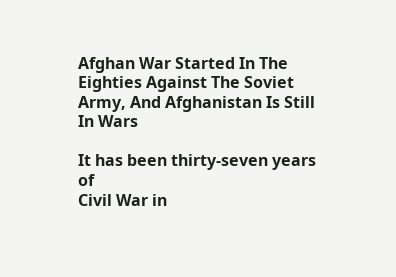Afghan War Started In The Eighties Against The Soviet Army, And Afghanistan Is Still In Wars

It has been thirty-seven years of
Civil War in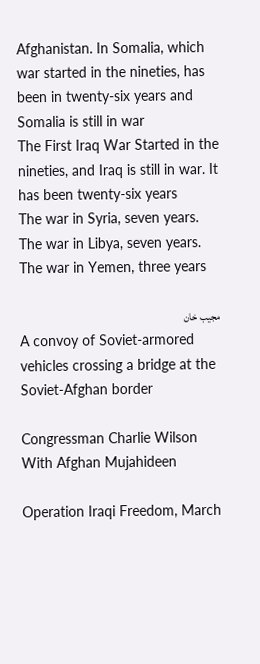Afghanistan. In Somalia, which war started in the nineties, has been in twenty-six years and Somalia is still in war
The First Iraq War Started in the nineties, and Iraq is still in war. It has been twenty-six years
The war in Syria, seven years. The war in Libya, seven years. The war in Yemen, three years

مجیب خان
A convoy of Soviet-armored vehicles crossing a bridge at the Soviet-Afghan border

Congressman Charlie Wilson With Afghan Mujahideen

Operation Iraqi Freedom, March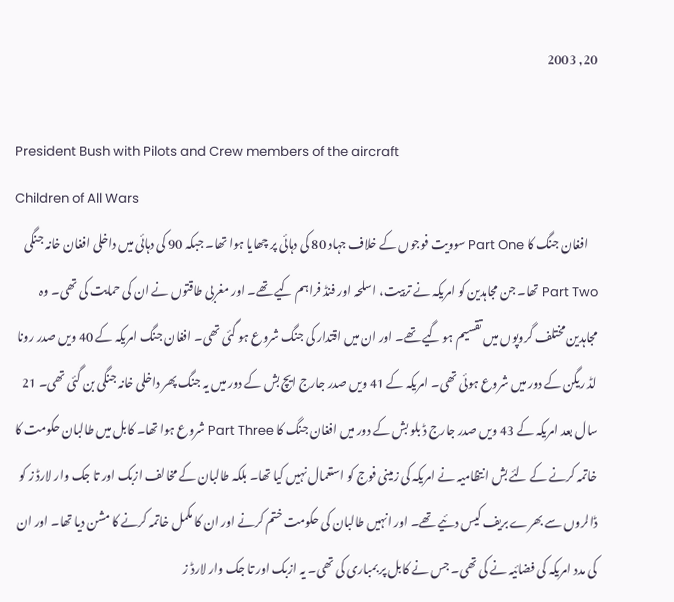20, 2003

President Bush with Pilots and Crew members of the aircraft
Children of All Wars
    افغان جنگ کا Part One سوویت فوجوں کے خلاف جہاد 80 کی دہائی پر چھایا ہوا تھا۔ جبکہ 90 کی دہائی میں داخلی افغان خانہ جنگی Part Two تھا۔ جن مجاہدین کو امریکہ نے تربیت، اسلحہ اور فنڈ فراہم کیے تھے۔ اور مغربی طاقتوں نے ان کی حمایت کی تھی۔ وہ مجاہدین مختلف گروپوں میں تقسیم ہو گیے تھے۔ اور ان میں اقتدار کی جنگ شروع ہو گئی تھی۔ افغان جنگ امریکہ کے 40 ویں صدر رونا لڈ ریگن کے دور میں شروع ہوئی تھی۔ امریکہ کے 41 ویں صدر جارج ایچ بش کے دور میں یہ جنگ پھر داخلی خانہ جنگی بن گئی تھی۔ 21 سال بعد امریکہ کے 43 ویں صدر جارج ڈ بلو بش کے دور میں افغان جنگ کا Part Three شروع ہوا تھا۔ کابل میں طالبان حکومت کا خاتمہ کرنے کے لئے بش انتظامیہ نے امریکہ کی زمینی فوج کو استعمال نہیں کیا تھا۔ بلکہ طالبان کے مخالف ازبک اور تا جک وار لارڈ ز کو ڈالروں سے بھرے بریف کیس دئیے تھے۔ اور انہیں طالبان کی حکومت ختم کرنے اور ان کا مکمل خاتمہ کرنے کا مشن دیا تھا۔ اور ان کی مدد امریکہ کی فضائیہ نے کی تھی۔ جس نے کابل پر بمباری کی تھی۔ یہ ازبک اور تا جک وار لارڈ ز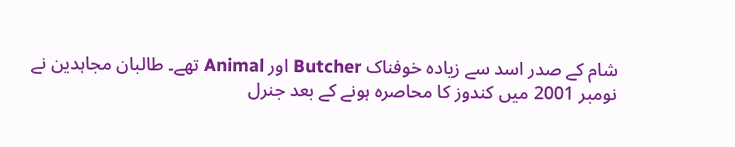شام کے صدر اسد سے زیادہ خوفناک Butcher اور Animal تھے۔ طالبان مجاہدین نے نومبر 2001 میں کندوز کا محاصرہ ہونے کے بعد جنرل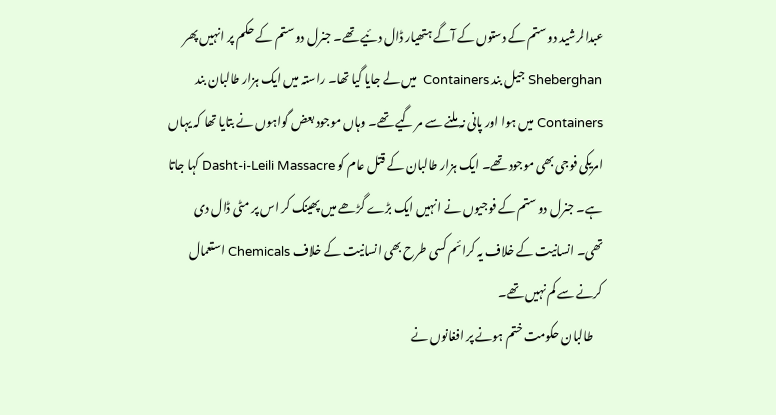عبدالرشید دو ستم کے دستوں کے آگے ہتھیار ڈال دئیے تھے۔ جنرل دو ستم کے حکم پر انہیں پھر Sheberghan جیل بند Containers  میں لے جایا گیا تھا۔ راستہ میں ایک ہزار طالبان بند Containers میں ہوا اور پانی نہ ملنے سے مر گیے تھے۔ وہاں موجود بعض گواہوں نے بتایا تھا کہ یہاں امریکی فوجی بھی موجود تھے۔ ایک ہزار طالبان کے قتل عام کو Dasht-i-Leili Massacre کہا جاتا ہے۔ جنرل دو ستم کے فوجیوں نے انہیں ایک بڑے گڑھے میں پھینک کر اس پر مٹی ڈال دی تھی۔ انسانیت کے خلاف یہ کرائم کسی طرح بھی انسانیت کے خلاف Chemicals استعمال کرنے سے کم نہیں تھے۔
    طالبان حکومت ختم ہونے پر افغانوں نے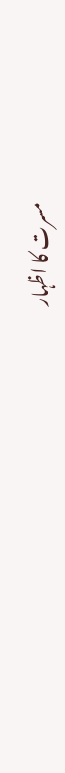مسرت کا اظہار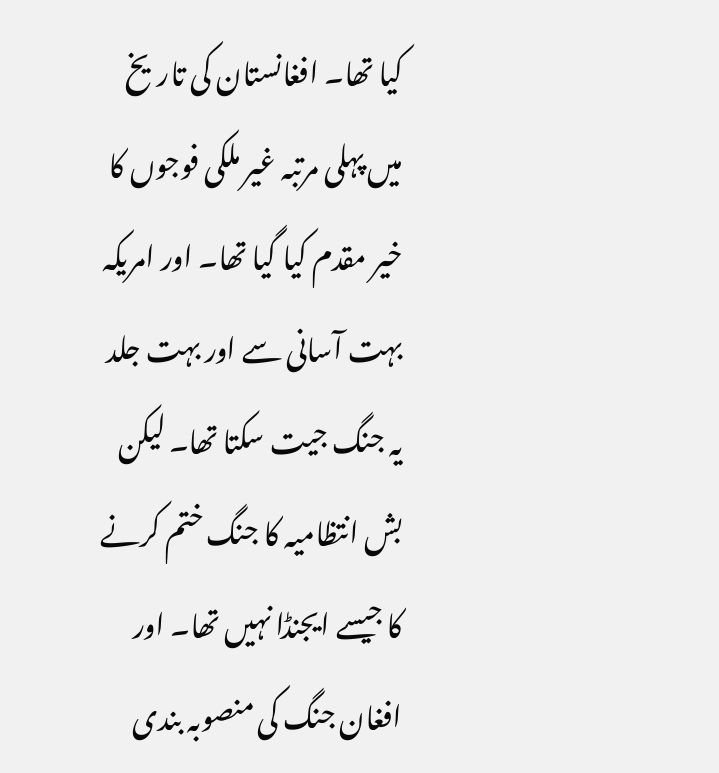کیا تھا۔ افغانستان کی تاریخ میں پہلی مرتبہ غیر ملکی فوجوں کا خیر مقدم کیا گیا تھا۔ اور امریکہ بہت آسانی سے اور بہت جلد یہ جنگ جیت سکتا تھا۔ لیکن بش انتظامیہ کا جنگ ختم کرنے کا جیسے ایجنڈا نہیں تھا۔ اور افغان جنگ کی منصوبہ بندی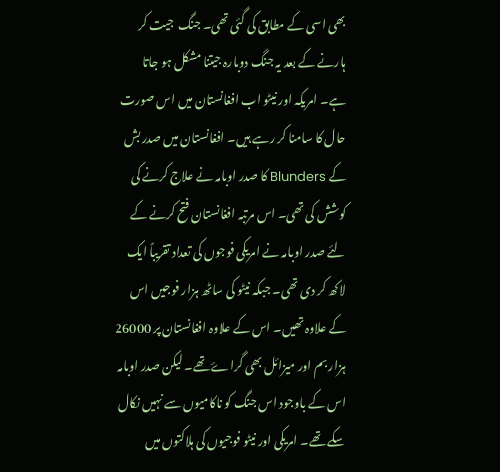بھی اسی کے مطابق کی گئی تھی۔ جنگ  جیت کر ہارنے کے بعد یہ جنگ دوبارہ جیتنا مشکل ہو جاتا ہے۔ امریکہ اور نیٹو اب افغانستان میں اس صورت حال کا سامنا کر رہے ہیں۔ افغانستان میں صدر بش کے Blunders کا صدر اوبامہ نے علاج کرنے کی کوشش کی تھی۔ اس مرتبہ افغانستان فتح کرنے کے لئے صدر اوبامہ نے امریکی فوجوں کی تعداد تقریباً ایک لاکھ کر دی تھی۔ جبکہ نیٹو کی ساٹھ ہزار فوجیں اس کے علاوہ تھیں۔ اس کے علاوہ افغانستان پر 26000 ہزار بم اور میزائل بھی گراۓ تھے۔ لیکن صدر اوبامہ اس کے باوجود اس جنگ کو ناکامیوں سے نہیں نکال سکے تھے۔ امریکی اور نیٹو فوجیوں کی ہلاکتوں میں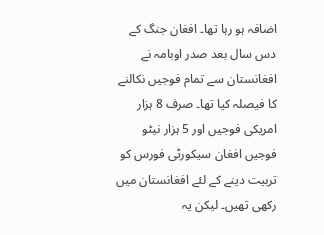اضافہ ہو رہا تھا۔ افغان جنگ کے دس سال بعد صدر اوبامہ نے افغانستان سے تمام فوجیں نکالنے کا فیصلہ کیا تھا۔ صرف 8 ہزار امریکی فوجیں اور 5 ہزار نیٹو فوجیں افغان سیکورٹی فورس کو تربیت دینے کے لئے افغانستان میں رکھی تھیں۔ لیکن یہ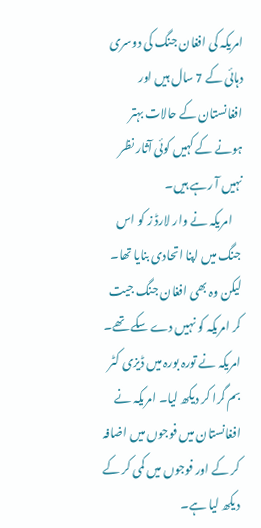امریکہ کی افغان جنگ کی دوسری دہائی کے 7 سال ہیں اور افغانستان کے حالات بہتر ہونے کے کہیں کوئی آثار نظر نہیں آ رہے ہیں۔
    امریکہ نے وار لارڈ ز کو اس جنگ میں اپنا اتحادی بنایا تھا۔ لیکن وہ بھی افغان جنگ جیت کر امریکہ کو نہیں دے سکے تھے۔ امریکہ نے تورہ بورہ میں ڈیزی کٹر بم گرا کر دیکھ لیا۔ امریکہ نے افغانستان میں فوجوں میں اضافہ کر کے اور فوجوں میں کمی کر کے دیکھ لیا ہے۔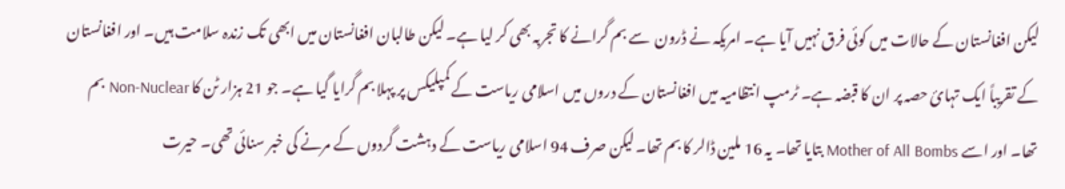لیکن افغانستان کے حالات میں کوئی فرق نہیں آیا ہے۔ امریکہ نے ڈرون  سے بم گرانے کا تجربہ بھی کر لیا ہے۔ لیکن طالبان افغانستان میں ابھی تک زندہ سلامت ہیں۔ اور افغانستان کے تقریباً ایک تہائ حصہ پر ان کا قبضہ ہے۔ ٹرمپ انتظامیہ میں افغانستان کے دروں میں اسلامی ریاست کے کمپلیکس پر پہلا بم گرایا گیا ہے۔ جو 21 ہزار ٹن کا Non-Nuclear بم تھا۔ اور اسے Mother of All Bombs بتایا تھا۔ یہ 16 ملین ڈالر کا بم تھا۔ لیکن صرف 94 اسلامی ریاست کے دہشت گردوں کے مرنے کی خبر سنائی تھی۔ حیرت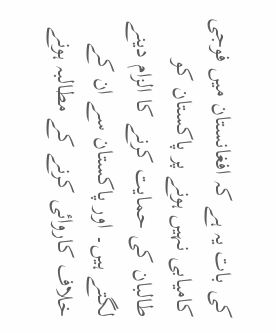کی بات یہ ہے کہ افغانستان میں فوجی کامیابی نہیں ہونے پر پاکستان کو طالبان کی حمایت کرنے کا الزام دینے لگتے ہیں۔ اور پاکستان سے ان کے خلاف کاروائی کرنے کے مطالبہ ہونے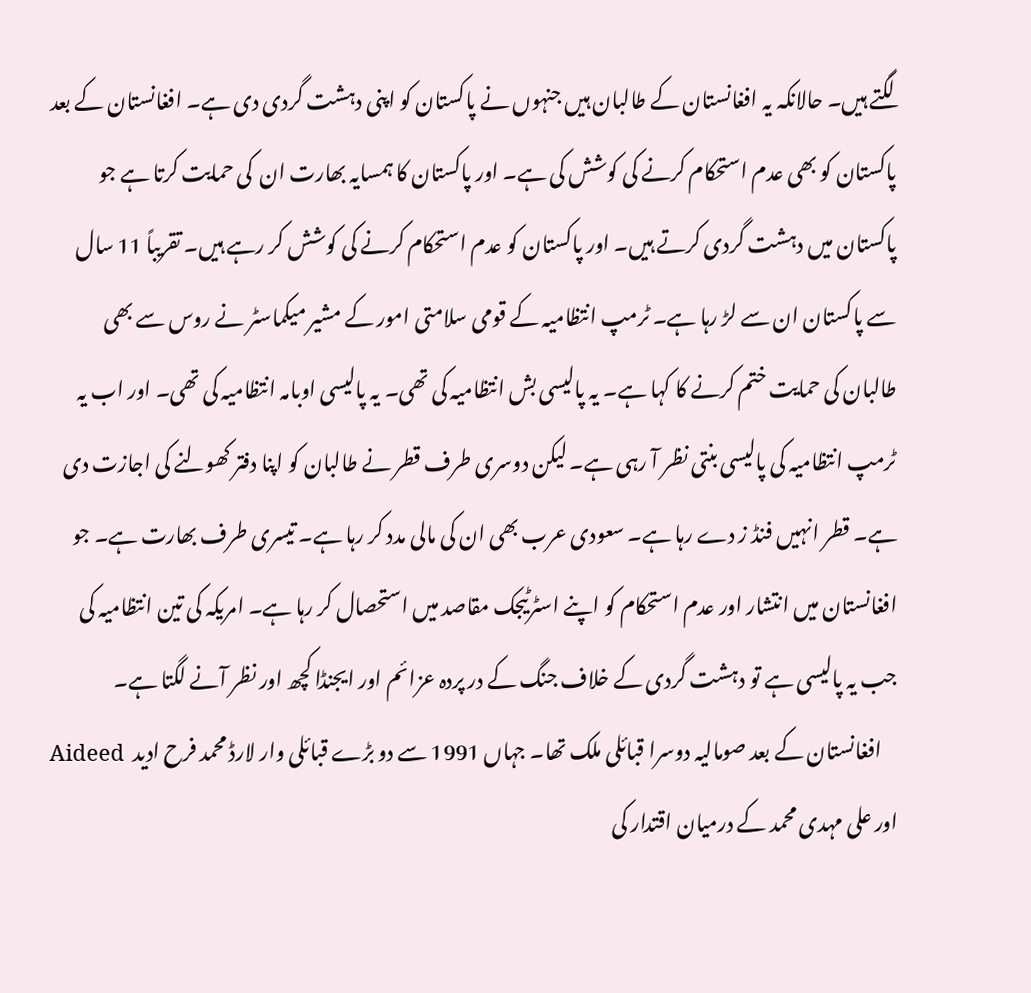لگتے ہیں۔ حالانکہ یہ افغانستان کے طالبان ہیں جنہوں نے پاکستان کو اپنی دہشت گردی دی ہے۔ افغانستان کے بعد پاکستان کو بھی عدم استحکام کرنے کی کوشش کی ہے۔ اور پاکستان کا ہمسایہ بھارت ان  کی حمایت کرتا ہے جو پاکستان میں دہشت گردی کرتے ہیں۔ اور پاکستان کو عدم استحکام کرنے کی کوشش کر رہے ہیں۔ تقریباً 11 سال سے پاکستان ان سے لڑ رہا ہے۔ ٹرمپ انتظامیہ کے قومی سلامتی امور کے مشیر میکماسٹر نے روس سے بھی طالبان کی حمایت ختم کرنے کا کہا ہے۔ یہ پالیسی بش انتظامیہ کی تھی۔ یہ پالیسی اوبامہ انتظامیہ کی تھی۔ اور اب یہ ٹرمپ انتظامیہ کی پالیسی بنتی نظر آ رہی ہے۔ لیکن دوسری طرف قطر نے طالبان کو اپنا دفتر کھولنے کی اجازت دی ہے۔ قطر انہیں فنڈ ز دے رہا ہے۔ سعودی عرب بھی ان کی مالی مدد کر رہا ہے۔ تیسری طرف بھارت ہے۔ جو افغانستان میں انتشار اور عدم استحکام کو اپنے اسٹرٹیجک مقاصد میں استحصال کر رہا ہے۔ امریکہ کی تین انتظامیہ کی جب یہ پالیسی ہے تو دہشت گردی کے خلاف جنگ کے در پردہ عزائم اور ایجنڈا کچھ اور نظر آنے لگتا ہے۔
    افغانستان کے بعد صومالیہ دوسرا قبائلی ملک تھا۔ جہاں 1991 سے دو بڑے قبائلی وار لارڈ محمد فرح ادید  Aideed اور علی مہدی محمد کے درمیان اقتدار کی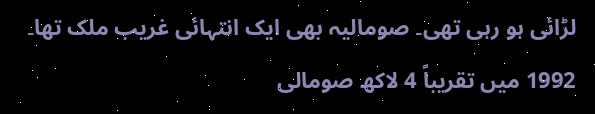لڑائی ہو رہی تھی۔ صومالیہ بھی ایک انتہائی غریب ملک تھا۔ 1992 میں تقریباً 4 لاکھ صومالی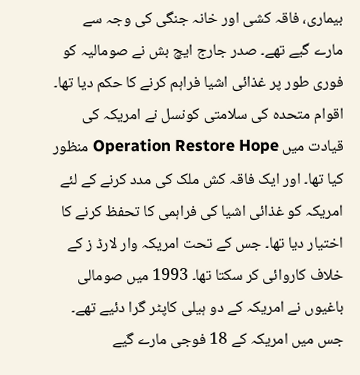بیماری، فاقہ کشی اور خانہ جنگی کی وجہ سے  مارے گیے تھے۔ صدر جارج ایچ بش نے صومالیہ کو فوری طور پر غذائی اشیا فراہم کرنے کا حکم دیا تھا۔ اقوام متحدہ کی سلامتی کونسل نے امریکہ کی قیادت میں Operation Restore Hope منظور کیا تھا۔ اور ایک فاقہ کش ملک کی مدد کرنے کے لئے امریکہ کو غذائی اشیا کی فراہمی کا تحفظ کرنے کا اختیار دیا تھا۔ جس کے تحت امریکہ وار لارڈ ز کے خلاف کاروائی کر سکتا تھا۔ 1993 میں صومالی باغیوں نے امریکہ کے دو ہیلی کاپٹر گرا دئیے تھے۔ جس میں امریکہ کے 18 فوجی مارے گیے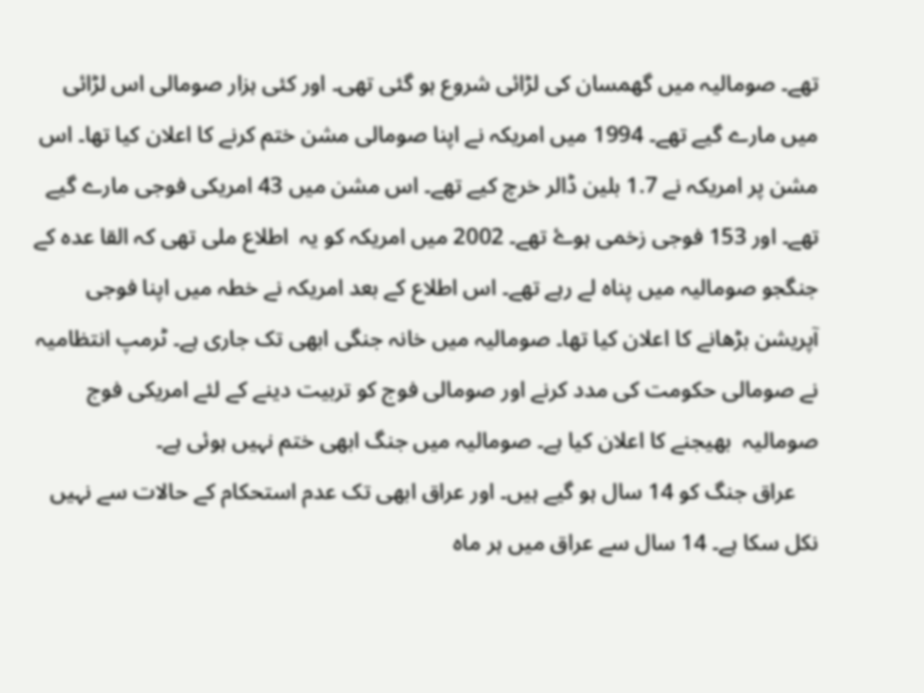تھے۔ صومالیہ میں گھمسان کی لڑائی شروع ہو گئی تھی۔ اور کئی ہزار صومالی اس لڑائی میں مارے گیے تھے۔ 1994 میں امریکہ نے اپنا صومالی مشن ختم کرنے کا اعلان کیا تھا۔ اس مشن پر امریکہ نے 1.7 بلین ڈالر خرچ کیے تھے۔ اس مشن میں 43 امریکی فوجی مارے گیے تھے۔ اور 153 فوجی زخمی ہوۓ تھے۔ 2002 میں امریکہ کو یہ  اطلاع ملی تھی کہ القا عدہ کے جنگجو صومالیہ میں پناہ لے رہے تھے۔ اس اطلاع کے بعد امریکہ نے خطہ میں اپنا فوجی آپریشن بڑھانے کا اعلان کیا تھا۔ صومالیہ میں خانہ جنگی ابھی تک جاری ہے۔ ٹرمپ انتظامیہ نے صومالی حکومت کی مدد کرنے اور صومالی فوج کو تربیت دینے کے لئے امریکی فوج صومالیہ  بھیجنے کا اعلان کیا ہے۔ صومالیہ میں جنگ ابھی ختم نہیں ہوئی ہے۔
    عراق جنگ کو 14 سال ہو گیے ہیں۔ اور عراق ابھی تک عدم استحکام کے حالات سے نہیں نکل سکا ہے۔ 14 سال سے عراق میں ہر ماہ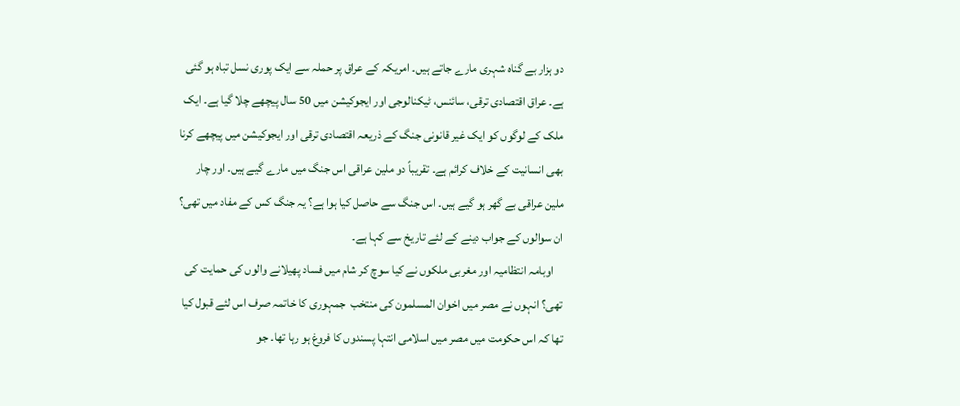دو ہزار بے گناہ شہری مارے جاتے ہیں۔ امریکہ کے عراق پر حملہ سے ایک پوری نسل تباہ ہو گئی ہے۔ عراق اقتصادی ترقی، سائنس، ٹیکنالوجی اور ایجوکیشن میں 50 سال پیچھے چلا گیا ہے۔ ایک ملک کے لوگوں کو ایک غیر قانونی جنگ کے ذریعہ اقتصادی ترقی اور ایجوکیشن میں پیچھے کرنا بھی انسانیت کے خلاف کرائم ہے۔ تقریباً دو ملین عراقی اس جنگ میں مارے گیے ہیں۔ اور چار ملین عراقی بے گھر ہو گیے ہیں۔ اس جنگ سے حاصل کیا ہوا ہے؟ یہ جنگ کس کے مفاد میں تھی؟ ان سوالوں کے جواب دینے کے لئے تاریخ سے کہا ہے۔
    اوبامہ انتظامیہ اور مغربی ملکوں نے کیا سوچ کر شام میں فساد پھیلانے والوں کی حمایت کی تھی؟ انہوں نے مصر میں اخوان المسلمون کی منتخب  جمہوری کا خاتمہ صرف اس لئے قبول کیا تھا کہ اس حکومت میں مصر میں اسلامی انتہا پسندوں کا فروغ ہو رہا تھا۔ جو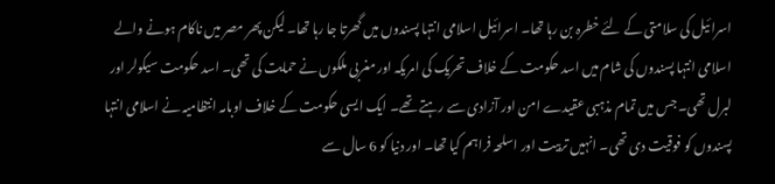اسرائیل کی سلامتی کے لئے خطرہ بن رہا تھا۔ اسرائیل اسلامی انتہا پسندوں میں گھرتا جا رہا تھا۔ لیکن پھر مصر میں ناکام ہونے والے اسلامی انتہا پسندوں کی شام میں اسد حکومت کے خلاف تحریک کی امریکہ اور مغربی ملکوں نے حمایت کی تھی۔ اسد حکومت سیکولر اور لبرل تھی۔ جس میں تمام مذہبی عقیدے امن اور آزادی سے رہتے تھے۔ ایک ایسی حکومت کے خلاف اوبامہ انتظامیہ نے اسلامی انتہا پسندوں کو فوقیت دی تھی۔ انہیں تربیت اور اسلحہ فراہم کیا تھا۔ اور دنیا کو 6 سال سے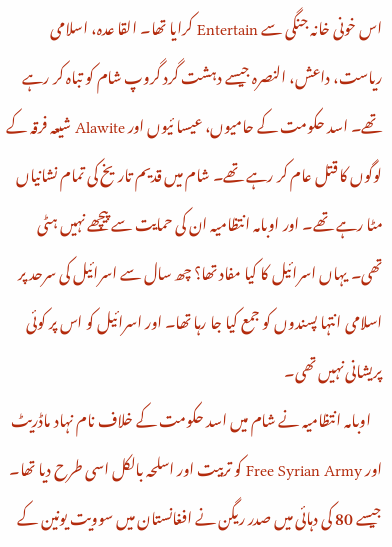اس خونی خانہ جنگی سے Entertain کرایا تھا۔ القا عدہ، اسلامی ریاست، داعش، النصرہ جیسے دہشت گرد گروپ شام کو تباہ کر رہے تھے۔ اسد حکومت کے حامیوں، عیسا ئیوں اور Alawite شیعہ فرقہ کے لوگوں کا قتل عام کر رہے تھے۔ شام میں قدیم تاریخ کی تمام نشانیاں مٹا رہے تھے۔ اور اوبامہ انتظامیہ ان کی حمایت سے پیچھے نہیں ہٹی تھی۔ یہاں اسرائیل کا کیا مفاد تھا؟ چھ سال سے اسرائیل کی سرحد پر اسلامی انتہا پسندوں کو جمع کیا جا رہا تھا۔ اور اسرائیل کو اس پر کوئی پریشانی نہیں تھی۔
    اوبامہ انتظامیہ نے شام میں اسد حکومت کے خلاف نام نہاد ماڈریٹ اور Free Syrian Army کو تربیت اور اسلحہ بالکل اسی طرح دیا تھا۔ جیسے 80 کی دہائی میں صدر ریگن نے افغانستان میں سوویت یونین کے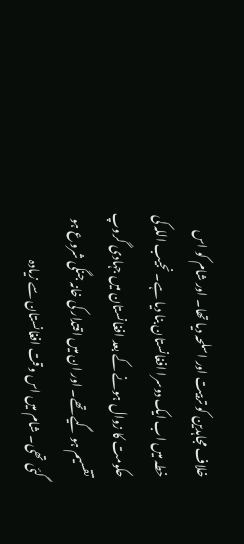خلاف مجاہدین کو تربیت اور اسلحہ دیا تھا۔ اور شام کو اس خطہ میں اب ایک دوسرا افغانستان بنا دیا ہے۔ نجیب اللہ کی حکومت کا زوال ہونے کے بعد افغانستان میں جہادی گروپ تقسیم ہو گیے تھے۔ اور ان میں اقتدار کی خانہ جنگی شروع ہو گئی تھی۔ شام میں اس وقت افغانستان سے زیادہ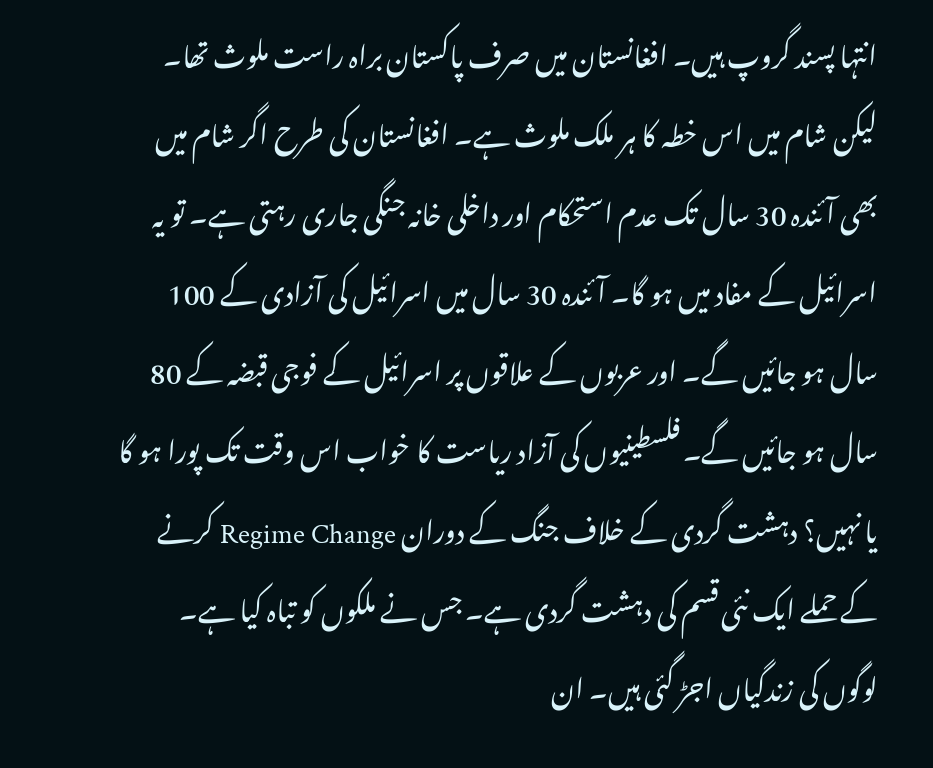انتہا پسند گروپ ہیں۔ افغانستان میں صرف پاکستان براہ راست ملوث تھا۔ لیکن شام میں اس خطہ کا ہر ملک ملوث ہے۔ افغانستان کی طرح اگر شام میں بھی آئندہ 30 سال تک عدم استحکام اور داخلی خانہ جنگی جاری رہتی ہے۔ تو یہ اسرائیل کے مفاد میں ہو گا۔ آئندہ 30 سال میں اسرائیل کی آزادی کے 100 سال ہو جائیں گے۔ اور عربوں کے علاقوں پر اسرائیل کے فوجی قبضہ کے 80 سال ہو جائیں گے۔ فلسطینیوں کی آزاد ریاست کا خواب اس وقت تک پورا ہو گا یا نہیں؟ دہشت گردی کے خلاف جنگ کے دوران Regime Change کرنے کے حملے ایک نئی قسم کی دہشت گردی ہے۔ جس نے ملکوں کو تباہ کیا ہے۔ لوگوں کی زندگیاں اجڑ گئی ہیں۔ ان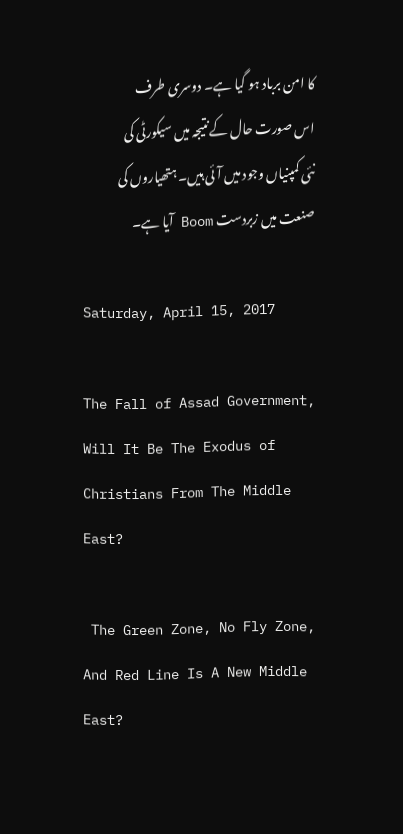کا امن برباد ہو گیا ہے۔ دوسری طرف اس صورت حال کے نتیجہ میں سیکورٹی کی نئی کمپنیاں وجود میں آئی ہیں۔ ہتھیاروں کی صنعت میں زبردست Boom آیا ہے۔

Saturday, April 15, 2017

The Fall of Assad Government, Will It Be The Exodus of Christians From The Middle East?

 The Green Zone, No Fly Zone, And Red Line Is A New Middle East?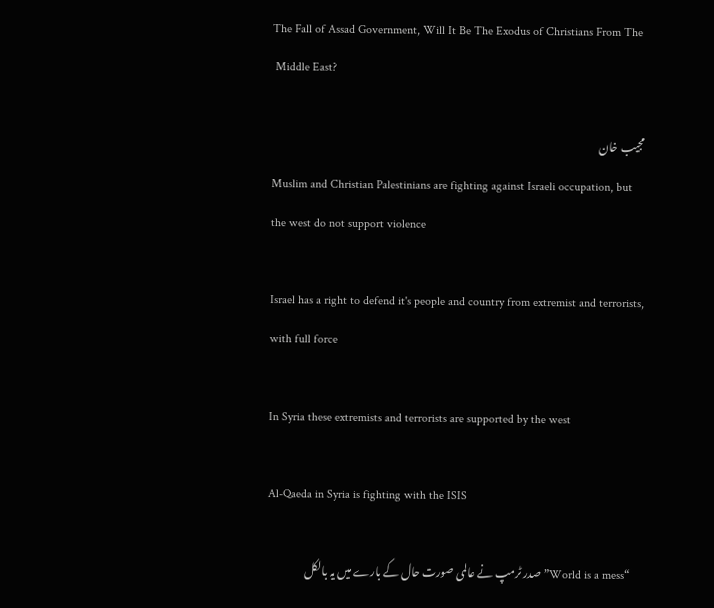The Fall of Assad Government, Will It Be The Exodus of Christians From The
 Middle East?

مجیب خان
Muslim and Christian Palestinians are fighting against Israeli occupation, but the west do not support violence

Israel has a right to defend it's people and country from extremist and terrorists, with full force

In Syria these extremists and terrorists are supported by the west

Al-Qaeda in Syria is fighting with the ISIS

    “World is a mess” صدر ٹرمپ نے عالمی صورت حال کے بارے میں یہ بالکل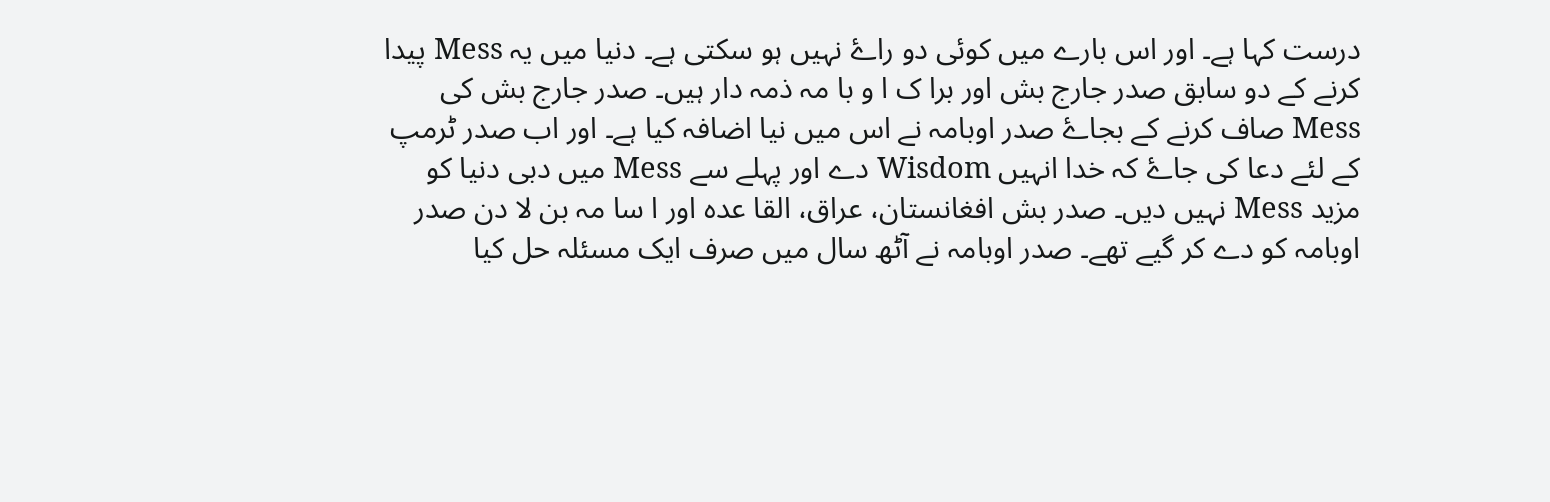درست کہا ہے۔ اور اس بارے میں کوئی دو راۓ نہیں ہو سکتی ہے۔ دنیا میں یہ Mess پیدا کرنے کے دو سابق صدر جارج بش اور برا ک ا و با مہ ذمہ دار ہیں۔ صدر جارج بش کی Mess صاف کرنے کے بجاۓ صدر اوبامہ نے اس میں نیا اضافہ کیا ہے۔ اور اب صدر ٹرمپ کے لئے دعا کی جاۓ کہ خدا انہیں Wisdom دے اور پہلے سے Mess میں دبی دنیا کو مزید Mess نہیں دیں۔ صدر بش افغانستان، عراق، القا عدہ اور ا سا مہ بن لا دن صدر اوبامہ کو دے کر گیے تھے۔ صدر اوبامہ نے آٹھ سال میں صرف ایک مسئلہ حل کیا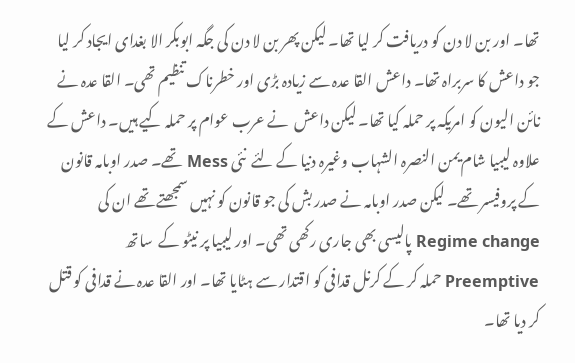تھا۔ اور بن لا دن کو دریافت کر لیا تھا۔ لیکن پھر بن لا دن کی جگہ ابوبکر الا بغدای ایجاد کر لیا جو داعش کا سربراہ تھا۔ داعش القا عدہ سے زیادہ بڑی اور خطرناک تنظیم تھی۔ القا عدہ نے نائن الیون کو امریکہ پر حملہ کیا تھا۔ لیکن داعش  نے عرب عوام پر حملہ کیے ہیں۔ داعش کے علاوہ لیبیا شام یمن النصرہ الشہاب وغیرہ دنیا کے لئے  نئی Mess تھے۔ صدر اوبامہ قانون کے پروفیسر تھے۔ لیکن صدر اوبامہ نے صدر بش کی جو قانون کو نہیں سمجھتے تھے ان کی Regime change پالیسی بھی جاری رکھی تھی۔ اور لیبیا پر نیٹو کے  ساتھ Preemptive حملہ کر کے کرنل قدافی کو اقتدار سے ہٹایا تھا۔ اور القا عدہ نے قدافی کو قتل کر دیا تھا۔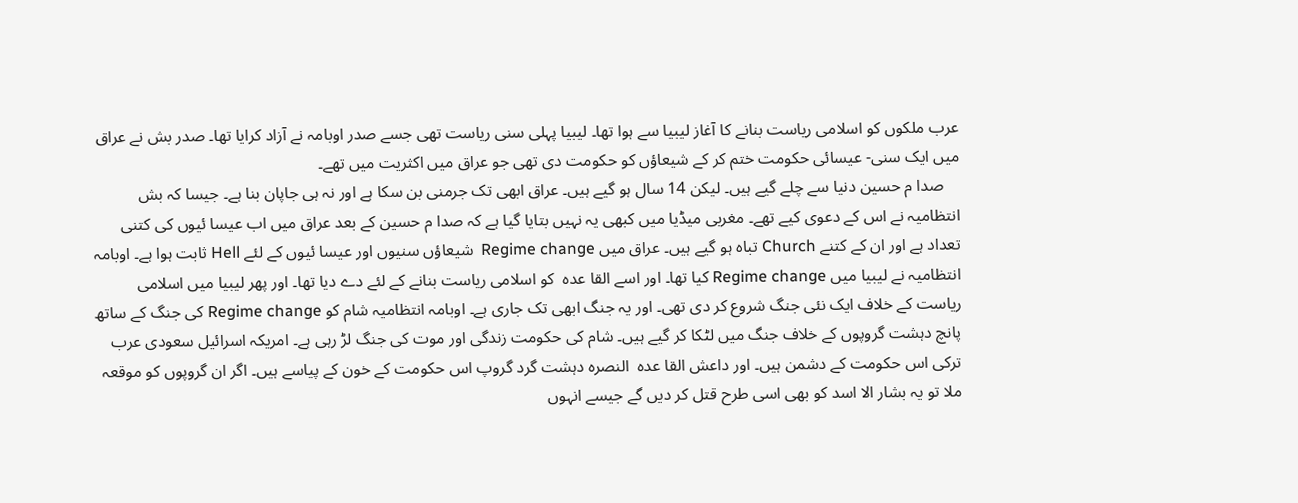عرب ملکوں کو اسلامی ریاست بنانے کا آغاز لیبیا سے ہوا تھا۔ لیبیا پہلی سنی ریاست تھی جسے صدر اوبامہ نے آزاد کرایا تھا۔ صدر بش نے عراق میں ایک سنی- عیسائی حکومت ختم کر کے شیعاؤں کو حکومت دی تھی جو عراق میں اکثریت میں تھے۔
    صدا م حسین دنیا سے چلے گیے ہیں۔ لیکن 14 سال ہو گیے ہیں۔ عراق ابھی تک جرمنی بن سکا ہے اور نہ ہی جاپان بنا ہے۔ جیسا کہ بش انتظامیہ نے اس کے دعوی کیے تھے۔ مغربی میڈیا میں کبھی یہ نہیں بتایا گیا ہے کہ صدا م حسین کے بعد عراق میں اب عیسا ئیوں کی کتنی تعداد ہے اور ان کے کتنے Church تباہ ہو گیے ہیں۔ عراق میں Regime change  شیعاؤں سنیوں اور عیسا ئیوں کے لئے Hell ثابت ہوا ہے۔ اوبامہ انتظامیہ نے لیبیا میں Regime change کیا تھا۔ اور اسے القا عدہ  کو اسلامی ریاست بنانے کے لئے دے دیا تھا۔ اور پھر لیبیا میں اسلامی ریاست کے خلاف ایک نئی جنگ شروع کر دی تھی۔ اور یہ جنگ ابھی تک جاری ہے۔ اوبامہ انتظامیہ شام کو Regime change کی جنگ کے ساتھ پانچ دہشت گروپوں کے خلاف جنگ میں لٹکا کر گیے ہیں۔ شام کی حکومت زندگی اور موت کی جنگ لڑ رہی ہے۔ امریکہ اسرائیل سعودی عرب ترکی اس حکومت کے دشمن ہیں۔ اور داعش القا عدہ  النصرہ دہشت گرد گروپ اس حکومت کے خون کے پیاسے ہیں۔ اگر ان گروپوں کو موقعہ ملا تو یہ بشار الا اسد کو بھی اسی طرح قتل کر دیں گے جیسے انہوں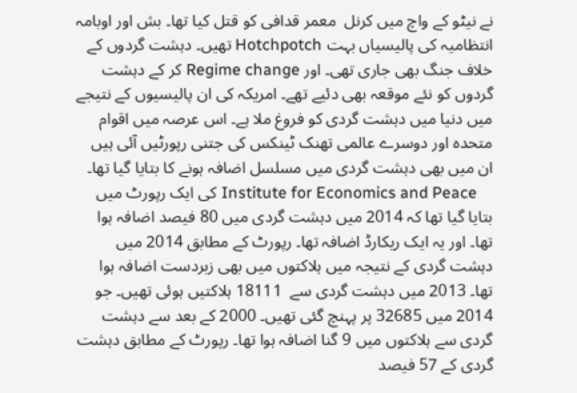نے نیٹو کے واچ میں کرنل  معمر قدافی کو قتل کیا تھا۔ بش اور اوبامہ انتظامیہ کی پالیسیاں بہت Hotchpotch تھیں۔ دہشت گردوں کے خلاف جنگ بھی جاری تھی۔ اور Regime change کر کے دہشت گردوں کو نئے موقعہ بھی دئیے تھے۔ امریکہ کی ان پالیسیوں کے نتیجے میں دنیا میں دہشت گردی کو فروغ ملا ہے۔ اس عرصہ میں اقوام متحدہ اور دوسرے عالمی تھنک ٹینکس کی جتنی رپورٹیں آئی ہیں ان میں بھی دہشت گردی میں مسلسل اضافہ ہونے کا بتایا گیا تھا۔
    Institute for Economics and Peace کی ایک رپورٹ میں بتایا گیا تھا کہ 2014 میں دہشت گردی میں 80 فیصد اضافہ ہوا تھا۔ اور یہ ایک ریکارڈ اضافہ تھا۔ رپورٹ کے مطابق 2014 میں دہشت گردی کے نتیجہ میں ہلاکتوں میں بھی زبردست اضافہ ہوا تھا۔ 2013 میں دہشت گردی سے  18111 ہلاکتیں ہوئی تھیں۔ جو 2014 میں 32685 پر پہنچ گئی تھیں۔ 2000 کے بعد سے دہشت گردی سے ہلاکتوں میں 9 گنا اضافہ ہوا تھا۔ رپورٹ کے مطابق دہشت گردی کے 57 فیصد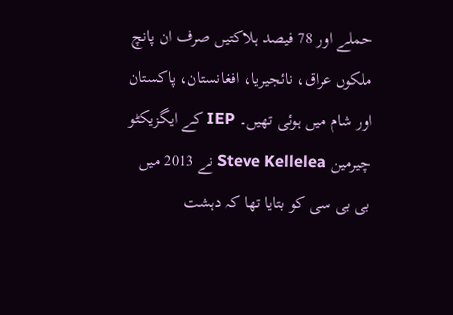حملے اور 78 فیصد ہلاکتیں صرف ان پانچ ملکوں عراق، نائجیریا، افغانستان، پاکستان اور شام میں ہوئی تھیں۔ IEP کے ایگزیکٹو چیرمین Steve Kellelea نے 2013 میں بی بی سی کو بتایا تھا کہ دہشت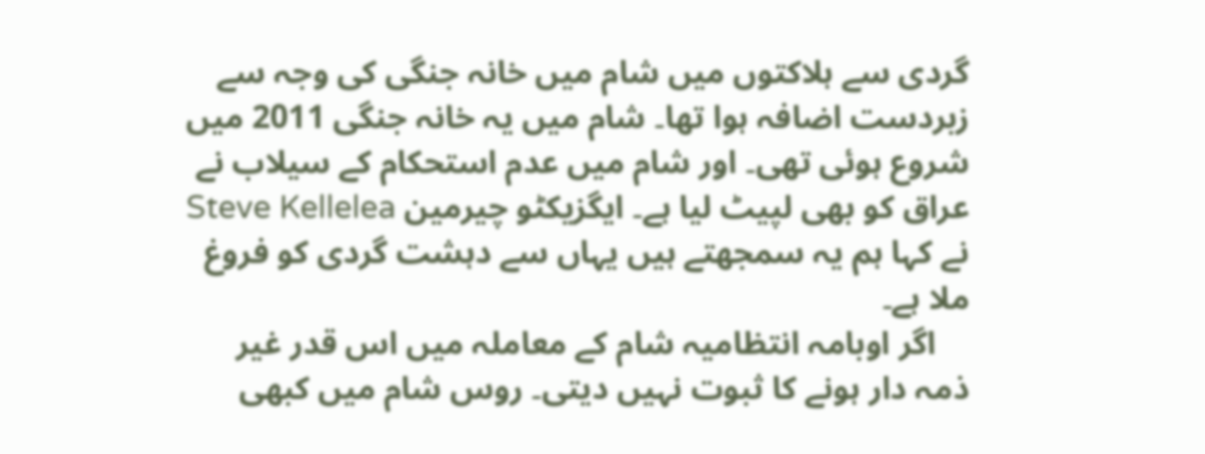گردی سے ہلاکتوں میں شام میں خانہ جنگی کی وجہ سے زبردست اضافہ ہوا تھا۔ شام میں یہ خانہ جنگی 2011 میں شروع ہوئی تھی۔ اور شام میں عدم استحکام کے سیلاب نے عراق کو بھی لپیٹ لیا ہے۔ ایگزیکٹو چیرمین Steve Kellelea نے کہا ہم یہ سمجھتے ہیں یہاں سے دہشت گردی کو فروغ ملا ہے۔
    اگر اوبامہ انتظامیہ شام کے معاملہ میں اس قدر غیر ذمہ دار ہونے کا ثبوت نہیں دیتی۔ روس شام میں کبھی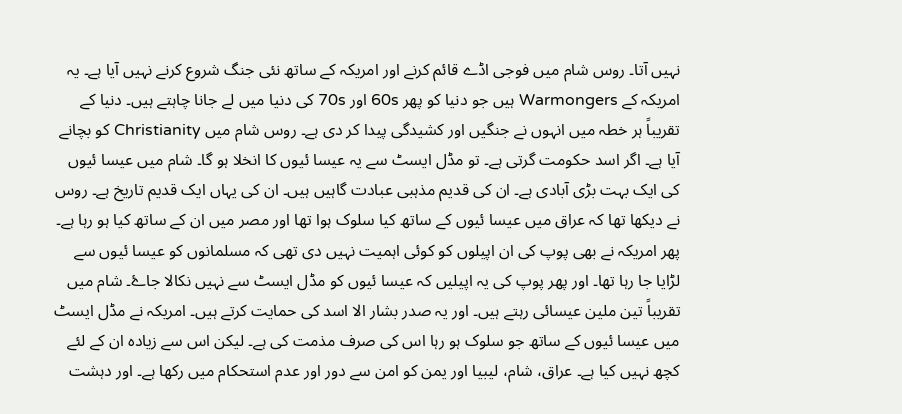نہیں آتا۔ روس شام میں فوجی اڈے قائم کرنے اور امریکہ کے ساتھ نئی جنگ شروع کرنے نہیں آیا ہے۔ یہ امریکہ کے Warmongers ہیں جو دنیا کو پھر 60s اور 70s کی دنیا میں لے جانا چاہتے ہیں۔ دنیا کے تقریباً ہر خطہ میں انہوں نے جنگیں اور کشیدگی پیدا کر دی ہے۔ روس شام میں Christianity کو بچانے آیا ہے۔ اگر اسد حکومت گرتی ہے۔ تو مڈل ایسٹ سے یہ عیسا ئیوں کا انخلا ہو گا۔ شام میں عیسا ئیوں کی ایک بہت بڑی آبادی ہے۔ ان کی قدیم مذہبی عبادت گاہیں ہیں۔ ان کی یہاں ایک قدیم تاریخ ہے۔ روس نے دیکھا تھا کہ عراق میں عیسا ئیوں کے ساتھ کیا سلوک ہوا تھا اور مصر میں ان کے ساتھ کیا ہو رہا ہے۔ پھر امریکہ نے بھی پوپ کی ان اپیلوں کو کوئی اہمیت نہیں دی تھی کہ مسلمانوں کو عیسا ئیوں سے لڑایا جا رہا تھا۔ اور پھر پوپ کی یہ اپیلیں کہ عیسا ئیوں کو مڈل ایسٹ سے نہیں نکالا جاۓ۔ شام میں تقریباً تین ملین عیسائی رہتے ہیں۔ اور یہ صدر بشار الا اسد کی حمایت کرتے ہیں۔ امریکہ نے مڈل ایسٹ میں عیسا ئیوں کے ساتھ جو سلوک ہو رہا اس کی صرف مذمت کی ہے۔ لیکن اس سے زیادہ ان کے لئے کچھ نہیں کیا ہے۔ عراق، شام، لیبیا اور یمن کو امن سے دور اور عدم استحکام میں رکھا ہے۔ اور دہشت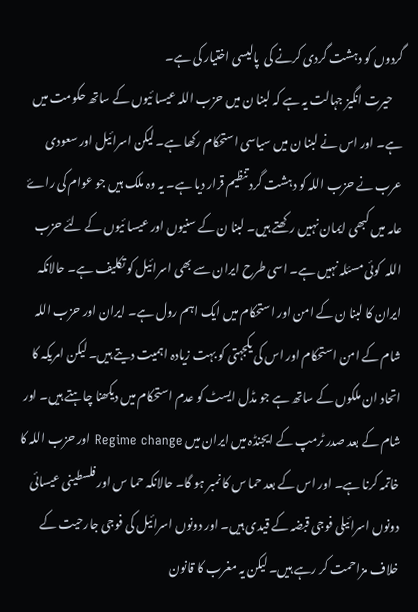گردوں کو دہشت گردی کرنے کی  پالیسی اختیار کی ہے۔
    حیرت انگیز جہالت یہ ہے کہ لبنا ن میں حزب اللہ عیسا ئیوں کے ساتھ حکومت میں ہے۔ اور اس نے لبنا ن میں سیاسی استحکام رکھا ہے۔ لیکن اسرائیل اور سعودی عرب نے حزب اللہ کو دہشت گرد تنظیم قرار دیا ہے۔ یہ وہ ملک ہیں جو عوام کی راۓ عامہ میں کبھی ایمان نہیں رکھتے ہیں۔ لبنا ن کے سنیوں اور عیسا ئیوں کے لئے حزب اللہ  کوئی مسئلہ نہیں ہے۔ اسی طرح ایران سے بھی اسرائیل کو تکلیف ہے۔ حالانکہ ایران کا لبنا ن کے امن اور استحکام میں ایک اہم رول ہے۔ ایران اور حزب اللہ شام کے امن استحکام اور اس کی یکجہتی کو بہت زیادہ اہمیت دیتے ہیں۔ لیکن امریکہ کا اتحاد ان ملکوں کے ساتھ ہے جو مڈل ایسٹ کو عدم استحکام میں دیکھنا چاہتے ہیں۔ اور شام کے بعد صدر ٹرمپ کے ایجنڈہ میں ایران میں Regime change اور حزب اللہ کا خاتمہ کرنا ہے۔ اور اس کے بعد حما س کا نمبر ہو گا۔ حالانکہ حما س اور فلسطینی عیسائی دونوں اسرائیلی فوجی قبضہ کے قیدی ہیں۔ اور دونوں اسرائیل کی فوجی جارحیت کے خلاف مزاحمت کر رہے ہیں۔ لیکن یہ مغرب کا قانون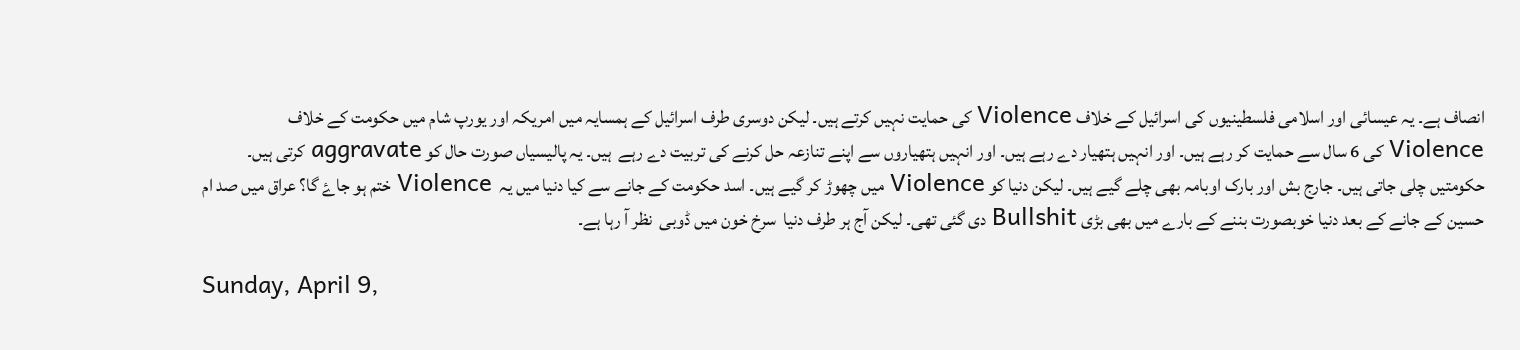انصاف ہے۔ یہ عیسائی اور اسلامی فلسطینیوں کی اسرائیل کے خلاف Violence کی حمایت نہیں کرتے ہیں۔ لیکن دوسری طرف اسرائیل کے ہمسایہ میں امریکہ اور یورپ شام میں حکومت کے خلاف Violence کی 6 سال سے حمایت کر رہے ہیں۔ اور انہیں ہتھیار دے رہے ہیں۔ اور انہیں ہتھیاروں سے اپنے تنازعہ حل کرنے کی تربیت دے رہے  ہیں۔ یہ پالیسیاں صورت حال کو aggravate کرتی ہیں۔ حکومتیں چلی جاتی ہیں۔ جارج بش اور بارک اوبامہ بھی چلے گیے ہیں۔ لیکن دنیا کو Violence میں چھوڑ کر گیے ہیں۔ اسد حکومت کے جانے سے کیا دنیا میں یہ  Violence ختم ہو جاۓ گا؟ عراق میں صد ام حسین کے جانے کے بعد دنیا خوبصورت بننے کے بارے میں بھی بڑی Bullshit دی گئی تھی۔ لیکن آج ہر طرف دنیا  سرخ خون میں ڈوبی  نظر آ رہا ہے۔

Sunday, April 9,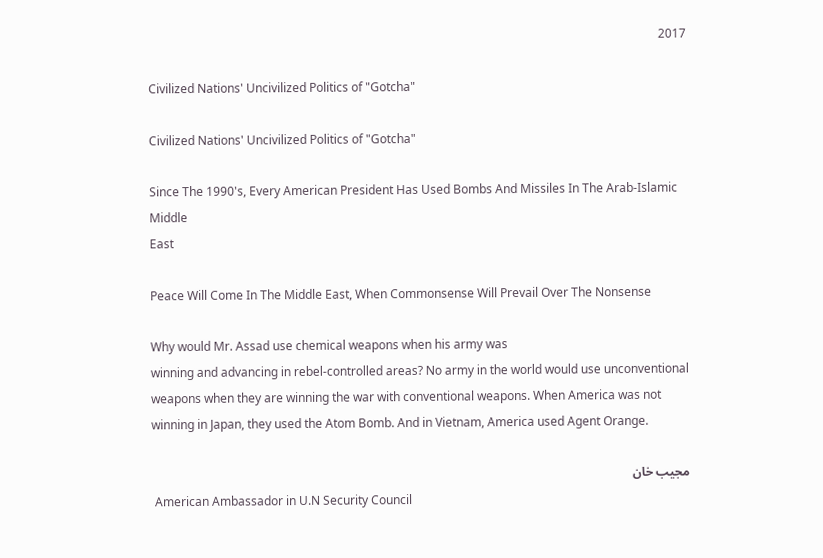2017

Civilized Nations' Uncivilized Politics of "Gotcha"

Civilized Nations' Uncivilized Politics of "Gotcha"

Since The 1990's, Every American President Has Used Bombs And Missiles In The Arab-Islamic Middle
East

Peace Will Come In The Middle East, When Commonsense Will Prevail Over The Nonsense

Why would Mr. Assad use chemical weapons when his army was
winning and advancing in rebel-controlled areas? No army in the world would use unconventional weapons when they are winning the war with conventional weapons. When America was not winning in Japan, they used the Atom Bomb. And in Vietnam, America used Agent Orange.

مجیب خان
 American Ambassador in U.N Security Council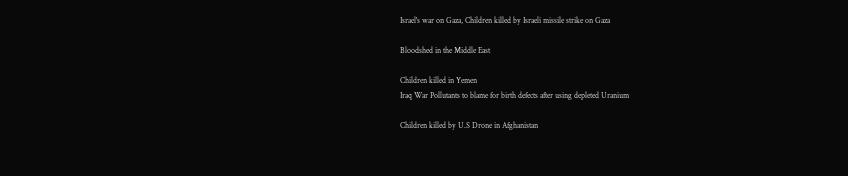Israel's war on Gaza, Children killed by Israeli missile strike on Gaza

Bloodshed in the Middle East

Children killed in Yemen
Iraq War Pollutants to blame for birth defects after using depleted Uranium

Children killed by U.S Drone in Afghanistan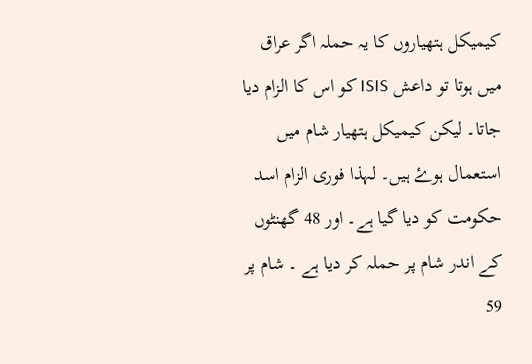کیمیکل ہتھیاروں کا یہ حملہ اگر عراق میں ہوتا تو داعش ISIS کو اس کا الزام دیا جاتا۔ لیکن کیمیکل ہتھیار شام میں استعمال ہوۓ ہیں۔ لہذا فوری الزام اسد حکومت کو دیا گیا ہے۔ اور 48 گھنٹوں کے اندر شام پر حملہ کر دیا ہے ۔ شام پر 59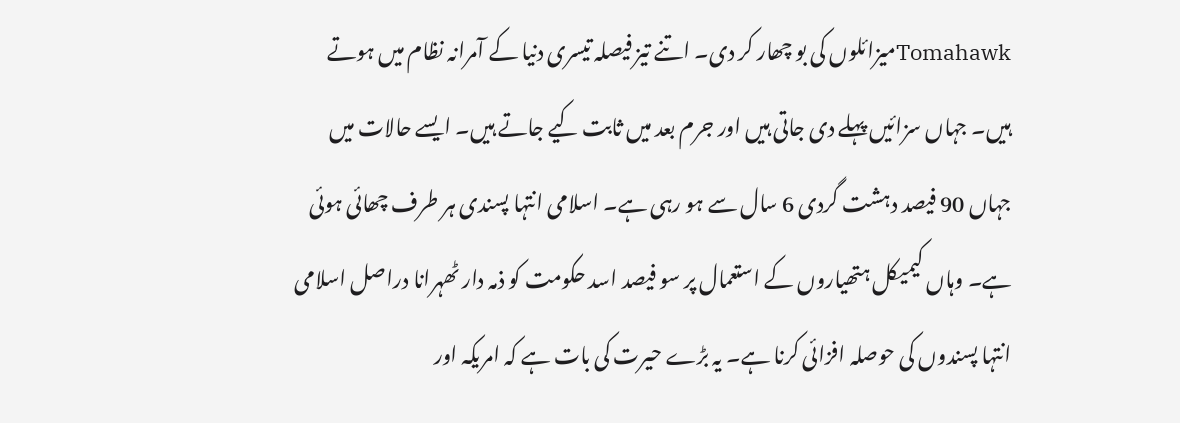Tomahawkمیزائلوں کی بو چھار کر دی۔ اتنے تیز فیصلہ تیسری دنیا کے آمرانہ نظام میں ہوتے ہیں۔ جہاں سزائیں پہلے دی جاتی ہیں اور جرم بعد میں ثابت کیے جاتے ہیں۔ ایسے حالات میں جہاں 90 فیصد دہشت گردی 6 سال سے ہو رہی ہے۔ اسلامی انتہا پسندی ہر طرف چھائی ہوئی ہے۔ وہاں کیمیکل ہتھیاروں کے استعمال پر سو فیصد اسد حکومت کو ذمہ دار ٹھہرانا دراصل اسلامی انتہا پسندوں کی حوصلہ افزائی کرنا ہے۔ یہ بڑے حیرت کی بات ہے کہ امریکہ اور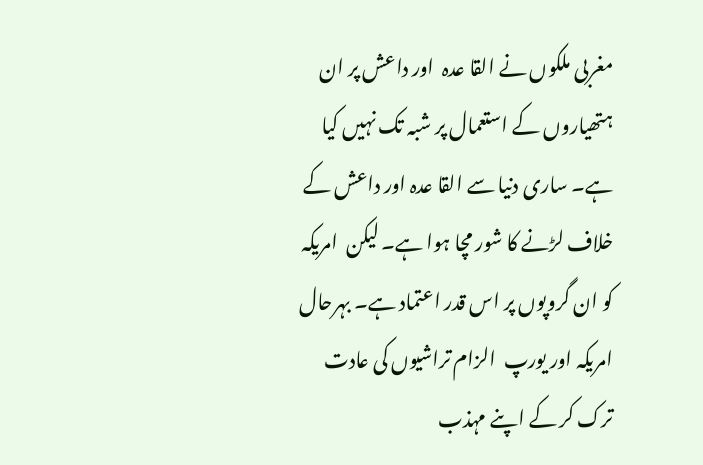مغربی ملکوں نے القا عدہ  اور داعش پر ان ہتھیاروں کے استعمال پر شبہ تک نہیں کیا ہے۔ ساری دنیا سے القا عدہ اور داعش کے خلاف لڑنے کا شور مچا ہوا ہے۔ لیکن  امریکہ کو ان گروپوں پر اس قدر اعتماد ہے۔ بہرحال امریکہ اور یورپ  الزام تراشیوں کی عادت ترک کر کے اپنے مہذب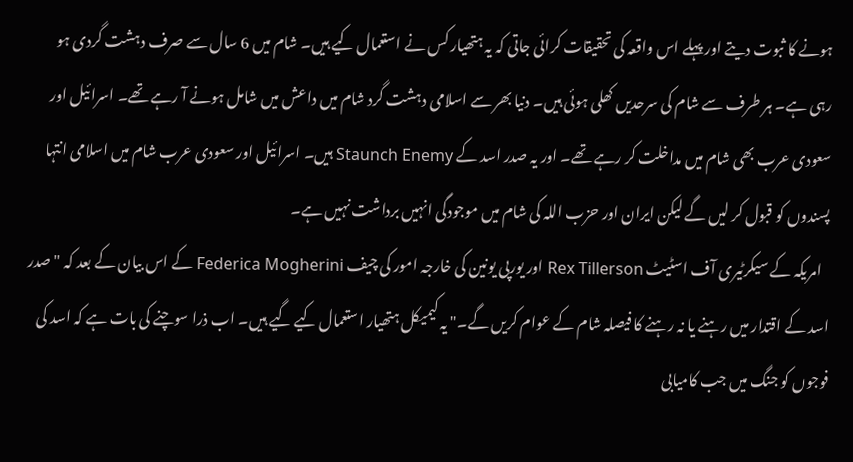ہونے کا ثبوت دیتے اور پہلے اس واقعہ کی تحقیقات کرائی جاتی کہ یہ ہتھیار کس نے استعمال کیے ہیں۔ شام میں 6 سال سے صرف دہشت گردی ہو رہی ہے۔ ہر طرف سے شام کی سرحدیں کھلی ہوئی ہیں۔ دنیا بھر سے اسلامی دہشت گرد شام میں داعش میں شامل ہونے آ رہے تھے۔ اسرائیل اور سعودی عرب بھی شام میں مداخلت کر رہے تھے۔ اور یہ صدر اسد کے Staunch Enemy ہیں۔ اسرائیل اور سعودی عرب شام میں اسلامی انتہا پسندوں کو قبول کر لیں گے لیکن ایران اور حزب اللہ کی شام میں موجودگی انہیں برداشت نہیں ہے۔
   امریکہ کے سیکرٹیری آف اسٹیٹ Rex Tillerson اور یورپی یونین کی خارجہ امور کی چیف Federica Mogherini کے اس بیان کے بعد کہ "صدر اسد کے اقتدار میں رہنے یا نہ رہنے کا فیصلہ شام کے عوام کریں گے۔" یہ کیمیکل ہتھیار استعمال کیے گیے ہیں۔ اب ذرا سوچنے کی بات ہے کہ اسد کی فوجوں کو جنگ میں جب کامیابی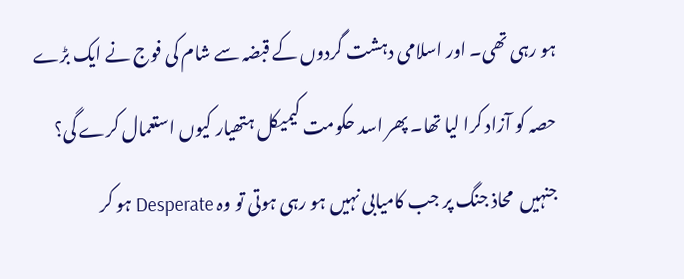ہو رہی تھی۔ اور اسلامی دہشت گردوں کے قبضہ سے شام کی فوج نے ایک بڑے حصہ کو آزاد کرا لیا تھا۔ پھر اسد حکومت کیمیکل ہتھیار کیوں استعمال کرے گی؟ جنہیں  محاذ جنگ پر جب کامیابی نہیں ہو رہی ہوتی تو وہ Desperate ہو کر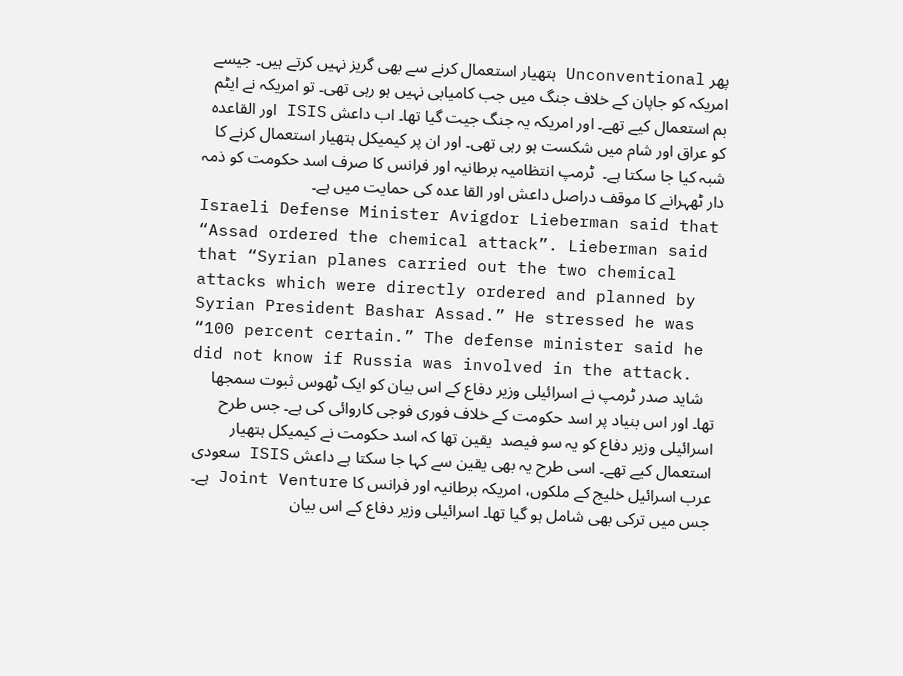پھر Unconventional ہتھیار استعمال کرنے سے بھی گریز نہیں کرتے ہیں۔ جیسے امریکہ کو جاپان کے خلاف جنگ میں جب کامیابی نہیں ہو رہی تھی۔ تو امریکہ نے ایٹم بم استعمال کیے تھے۔ اور امریکہ یہ جنگ جیت گیا تھا۔ اب داعش ISIS اور القاعدہ کو عراق اور شام میں شکست ہو رہی تھی۔ اور ان پر کیمیکل ہتھیار استعمال کرنے کا شبہ کیا جا سکتا ہے۔  ٹرمپ انتظامیہ برطانیہ اور فرانس کا صرف اسد حکومت کو ذمہ دار ٹھہرانے کا موقف دراصل داعش اور القا عدہ کی حمایت میں ہے۔
Israeli Defense Minister Avigdor Lieberman said that “Assad ordered the chemical attack”. Lieberman said that “Syrian planes carried out the two chemical attacks which were directly ordered and planned by Syrian President Bashar Assad.” He stressed he was “100 percent certain.” The defense minister said he did not know if Russia was involved in the attack.
   شايد صدر ٹرمپ نے اسرائیلی وزیر دفاع کے اس بیان کو ایک ٹھوس ثبوت سمجھا تھا۔ اور اس بنیاد پر اسد حکومت کے خلاف فوری فوجی کاروائی کی ہے۔ جس طرح اسرائیلی وزیر دفاع کو یہ سو فیصد  یقین تھا کہ اسد حکومت نے کیمیکل ہتھیار استعمال کیے تھے۔ اسی طرح یہ بھی یقین سے کہا جا سکتا ہے داعش ISIS سعودی عرب اسرائیل خلیج کے ملکوں، امریکہ برطانیہ اور فرانس کا Joint Venture ہے۔ جس میں ترکی بھی شامل ہو گیا تھا۔ اسرائیلی وزیر دفاع کے اس بیان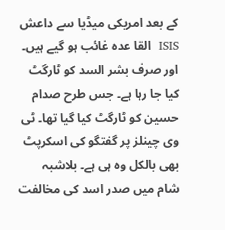کے بعد امریکی میڈیا سے داعش ISIS  القا عدہ غائب ہو گیے ہیں۔ اور صرف بشر السد کو ٹارگٹ کیا جا رہا ہے۔ جس طرح صدام حسین کو ٹارگٹ کیا گیا تھا۔ ٹی وی چینلز پر گفتگو کی اسکرپٹ بھی بالکل وہ ہی ہے۔ بلاشبہ شام میں صدر اسد کی مخالفت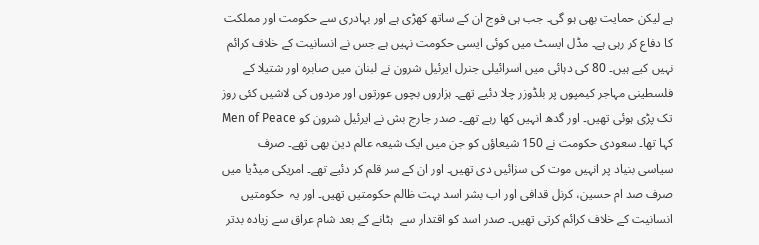ہے لیکن حمایت بھی ہو گی۔ جب ہی فوج ان کے ساتھ کھڑی ہے اور بہادری سے حکومت اور مملکت کا دفاع کر رہی ہے۔ مڈل ایسٹ میں کوئی ایسی حکومت نہیں ہے جس نے انسانیت کے خلاف کرائم نہیں کیے ہیں۔ 80 کی دہائی میں اسرائیلی جنرل ایرئیل شرون نے لبنان میں صابرہ اور شتیلا کے فلسطینی مہاجر کیمپوں پر بلڈوزر چلا دئیے تھے۔ ہزاروں بچوں عورتوں اور مردوں کی لاشیں کئی روز تک پڑی ہوئی تھیں۔ اور گدھ انہیں کھا رہے تھے۔ صدر جارج بش نے ایرئیل شرون کو Men of Peace کہا تھا۔ سعودی حکومت نے 150 شیعاؤں کو جن میں ایک شیعہ عالم دین بھی تھے۔ صرف سیاسی بنیاد پر انہیں موت کی سزائیں دی تھیں۔ اور ان کے سر قلم کر دئیے تھے۔ امریکی میڈیا میں صرف صد ام حسین، کرنل قدافی اور اب بشر اسد بہت ظالم حکومتیں تھیں۔ اور یہ  حکومتیں انسانیت کے خلاف کرائم کرتی تھیں۔ صدر اسد کو اقتدار سے  ہٹانے کے بعد شام عراق سے زیادہ بدتر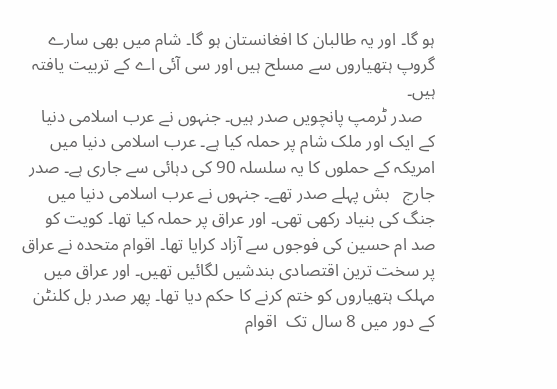ہو گا۔ اور یہ طالبان کا افغانستان ہو گا۔ شام میں بھی سارے گروپ ہتھیاروں سے مسلح ہیں اور سی آئی اے کے تربیت یافتہ ہیں۔
   صدر ٹرمپ پانچویں صدر ہیں۔ جنہوں نے عرب اسلامی دنیا کے ایک اور ملک شام پر حملہ کیا ہے۔ عرب اسلامی دنیا میں امریکہ کے حملوں کا یہ سلسلہ 90 کی دہائی سے جاری ہے۔ صدر جارج   بش پہلے صدر تھے۔ جنہوں نے عرب اسلامی دنیا میں جنگ کی بنیاد رکھی تھی۔ اور عراق پر حملہ کیا تھا۔ کویت کو صد ام حسین کی فوجوں سے آزاد کرایا تھا۔ اقوام متحدہ نے عراق پر سخت ترین اقتصادی بندشیں لگائیں تھیں۔ اور عراق میں مہلک ہتھیاروں کو ختم کرنے کا حکم دیا تھا۔ پھر صدر بل کلنٹن کے دور میں 8 سال تک  اقوام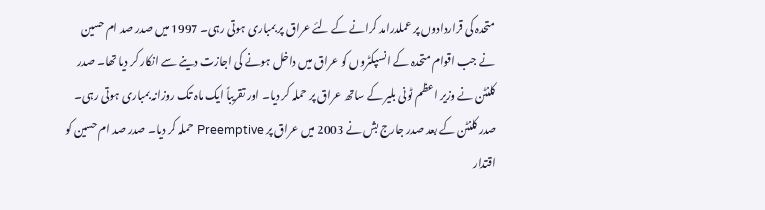متحدہ کی قراردادوں پر عملدرامد کرانے کے لئے عراق پر بمباری ہوتی رہی۔ 1997 میں صدر صد ام حسین نے جب اقوام متحدہ کے انسپکٹروں کو عراق میں داخل ہونے کی اجازت دینے سے انکار کر دیا تھا۔ صدر کلنٹن نے وزیر اعظم ٹونی بلیر کے ساتھ عراق پر حملہ کر دیا۔ اور تقریباً ایک ماہ تک روزانہ بمباری ہوتی رہی۔ صدر کلنٹن کے بعد صدر جارج بش نے 2003 میں عراق پر Preemptive حملہ کر دیا۔ صدر صد ام حسین کو اقتدار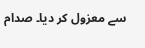سے معزول کر دیا۔ صدام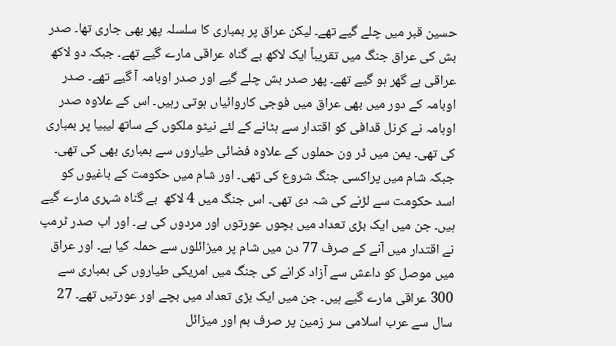حسین قبر میں چلے گیے تھے۔ لیکن عراق پر بمباری کا سلسلہ پھر بھی جاری تھا۔ صدر بش کی عراق جنگ میں تقریباً ایک لاکھ بے گناہ عراقی مارے گیے تھے۔ جبکہ دو لاکھ عراقی بے گھر ہو گیے تھے۔ پھر صدر بش چلے گیے اور صدر اوبامہ آ گیے تھے۔ صدر  اوبامہ کے دور میں بھی عراق میں فوجی کاروائیاں ہوتی رہیں۔ اس کے علاوہ صدر اوبامہ نے کرنل قدافی کو اقتدار سے ہٹانے کے لئے نیٹو ملکوں کے ساتھ لیبیا پر بمباری کی تھی۔ یمن میں ڈر ون حملوں کے علاوہ فضائی طیاروں سے بمباری بھی کی تھی۔ جبکہ شام میں پراکسی جنگ شروع کی تھی۔ اور شام میں حکومت کے باغیوں کو اسد حکومت سے لڑنے کی شہ دی تھی۔ اس جنگ میں 4 لاکھ  بے گناہ شہری مارے گیے ہیں۔ جن میں ایک بڑی تعداد میں بچوں عورتوں اور مردوں کی ہے۔ اور اب صدر ٹرمپ نے اقتدار میں آنے کے صرف 77 دن میں شام پر میزائلوں سے حملہ کیا ہے۔ اور عراق میں موصل کو داعش سے آزاد کرانے کی جنگ میں امریکی طیاروں کی بمباری سے 300 عراقی مارے گیے ہیں۔ جن میں ایک بڑی تعداد میں بچے اور عورتیں تھے۔ 27 سال سے عرب اسلامی سر زمین پر صرف بم اور میزائل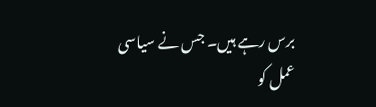برس رہے ہیں۔ جس نے سیاسی عمل کو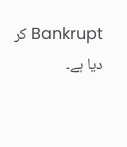Bankrupt کر دیا ہے۔